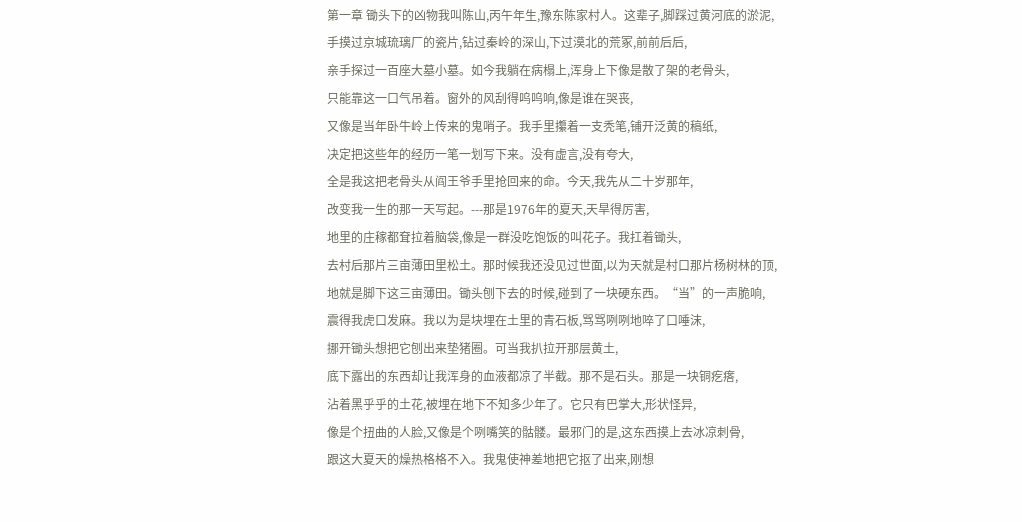第一章 锄头下的凶物我叫陈山,丙午年生,豫东陈家村人。这辈子,脚踩过黄河底的淤泥,
手摸过京城琉璃厂的瓷片,钻过秦岭的深山,下过漠北的荒冢,前前后后,
亲手探过一百座大墓小墓。如今我躺在病榻上,浑身上下像是散了架的老骨头,
只能靠这一口气吊着。窗外的风刮得呜呜响,像是谁在哭丧,
又像是当年卧牛岭上传来的鬼哨子。我手里攥着一支秃笔,铺开泛黄的稿纸,
决定把这些年的经历一笔一划写下来。没有虚言,没有夸大,
全是我这把老骨头从阎王爷手里抢回来的命。今天,我先从二十岁那年,
改变我一生的那一天写起。---那是1976年的夏天,天旱得厉害,
地里的庄稼都耷拉着脑袋,像是一群没吃饱饭的叫花子。我扛着锄头,
去村后那片三亩薄田里松土。那时候我还没见过世面,以为天就是村口那片杨树林的顶,
地就是脚下这三亩薄田。锄头刨下去的时候,碰到了一块硬东西。“当”的一声脆响,
震得我虎口发麻。我以为是块埋在土里的青石板,骂骂咧咧地啐了口唾沫,
挪开锄头想把它刨出来垫猪圈。可当我扒拉开那层黄土,
底下露出的东西却让我浑身的血液都凉了半截。那不是石头。那是一块铜疙瘩,
沾着黑乎乎的土花,被埋在地下不知多少年了。它只有巴掌大,形状怪异,
像是个扭曲的人脸,又像是个咧嘴笑的骷髅。最邪门的是,这东西摸上去冰凉刺骨,
跟这大夏天的燥热格格不入。我鬼使神差地把它抠了出来,刚想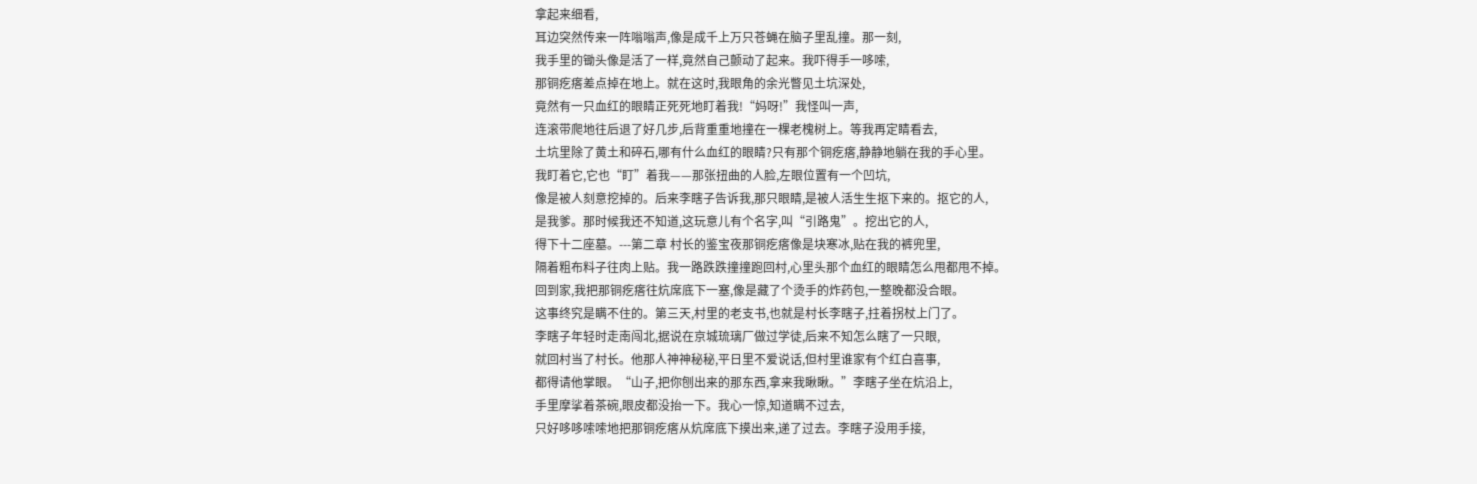拿起来细看,
耳边突然传来一阵嗡嗡声,像是成千上万只苍蝇在脑子里乱撞。那一刻,
我手里的锄头像是活了一样,竟然自己颤动了起来。我吓得手一哆嗦,
那铜疙瘩差点掉在地上。就在这时,我眼角的余光瞥见土坑深处,
竟然有一只血红的眼睛正死死地盯着我!“妈呀!”我怪叫一声,
连滚带爬地往后退了好几步,后背重重地撞在一棵老槐树上。等我再定睛看去,
土坑里除了黄土和碎石,哪有什么血红的眼睛?只有那个铜疙瘩,静静地躺在我的手心里。
我盯着它,它也“盯”着我——那张扭曲的人脸,左眼位置有一个凹坑,
像是被人刻意挖掉的。后来李瞎子告诉我,那只眼睛,是被人活生生抠下来的。抠它的人,
是我爹。那时候我还不知道,这玩意儿有个名字,叫“引路鬼”。挖出它的人,
得下十二座墓。---第二章 村长的鉴宝夜那铜疙瘩像是块寒冰,贴在我的裤兜里,
隔着粗布料子往肉上贴。我一路跌跌撞撞跑回村,心里头那个血红的眼睛怎么甩都甩不掉。
回到家,我把那铜疙瘩往炕席底下一塞,像是藏了个烫手的炸药包,一整晚都没合眼。
这事终究是瞒不住的。第三天,村里的老支书,也就是村长李瞎子,拄着拐杖上门了。
李瞎子年轻时走南闯北,据说在京城琉璃厂做过学徒,后来不知怎么瞎了一只眼,
就回村当了村长。他那人神神秘秘,平日里不爱说话,但村里谁家有个红白喜事,
都得请他掌眼。“山子,把你刨出来的那东西,拿来我瞅瞅。”李瞎子坐在炕沿上,
手里摩挲着茶碗,眼皮都没抬一下。我心一惊,知道瞒不过去,
只好哆哆嗦嗦地把那铜疙瘩从炕席底下摸出来,递了过去。李瞎子没用手接,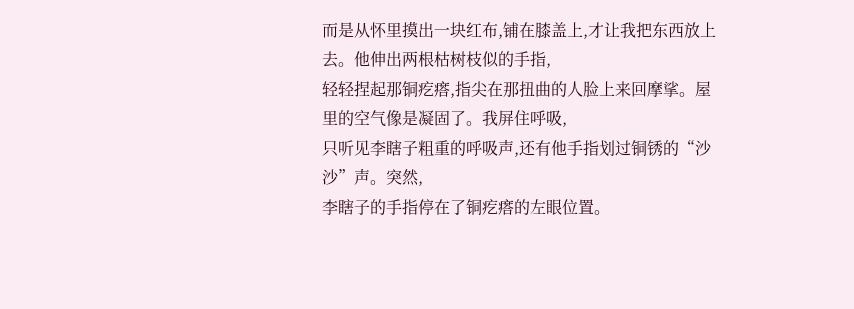而是从怀里摸出一块红布,铺在膝盖上,才让我把东西放上去。他伸出两根枯树枝似的手指,
轻轻捏起那铜疙瘩,指尖在那扭曲的人脸上来回摩挲。屋里的空气像是凝固了。我屏住呼吸,
只听见李瞎子粗重的呼吸声,还有他手指划过铜锈的“沙沙”声。突然,
李瞎子的手指停在了铜疙瘩的左眼位置。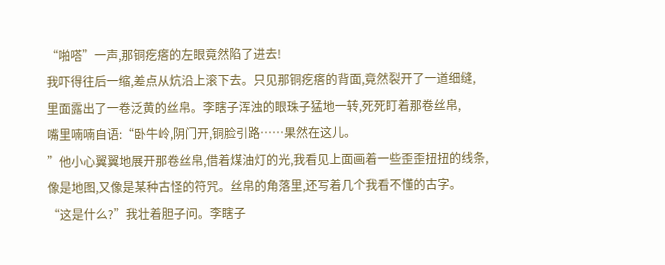“啪嗒”一声,那铜疙瘩的左眼竟然陷了进去!
我吓得往后一缩,差点从炕沿上滚下去。只见那铜疙瘩的背面,竟然裂开了一道细缝,
里面露出了一卷泛黄的丝帛。李瞎子浑浊的眼珠子猛地一转,死死盯着那卷丝帛,
嘴里喃喃自语:“卧牛岭,阴门开,铜脸引路……果然在这儿。
”他小心翼翼地展开那卷丝帛,借着煤油灯的光,我看见上面画着一些歪歪扭扭的线条,
像是地图,又像是某种古怪的符咒。丝帛的角落里,还写着几个我看不懂的古字。
“这是什么?”我壮着胆子问。李瞎子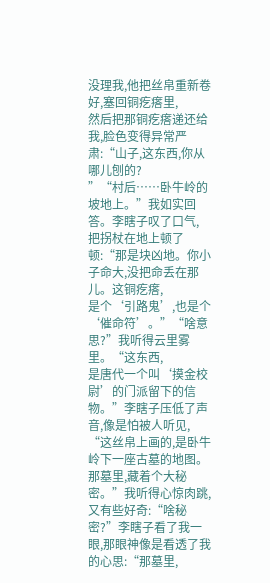没理我,他把丝帛重新卷好,塞回铜疙瘩里,
然后把那铜疙瘩递还给我,脸色变得异常严肃:“山子,这东西,你从哪儿刨的?
”“村后……卧牛岭的坡地上。”我如实回答。李瞎子叹了口气,
把拐杖在地上顿了顿:“那是块凶地。你小子命大,没把命丢在那儿。这铜疙瘩,
是个‘引路鬼’,也是个‘催命符’。”“啥意思?”我听得云里雾里。“这东西,
是唐代一个叫‘摸金校尉’的门派留下的信物。”李瞎子压低了声音,像是怕被人听见,
“这丝帛上画的,是卧牛岭下一座古墓的地图。那墓里,藏着个大秘密。”我听得心惊肉跳,
又有些好奇:“啥秘密?”李瞎子看了我一眼,那眼神像是看透了我的心思:“那墓里,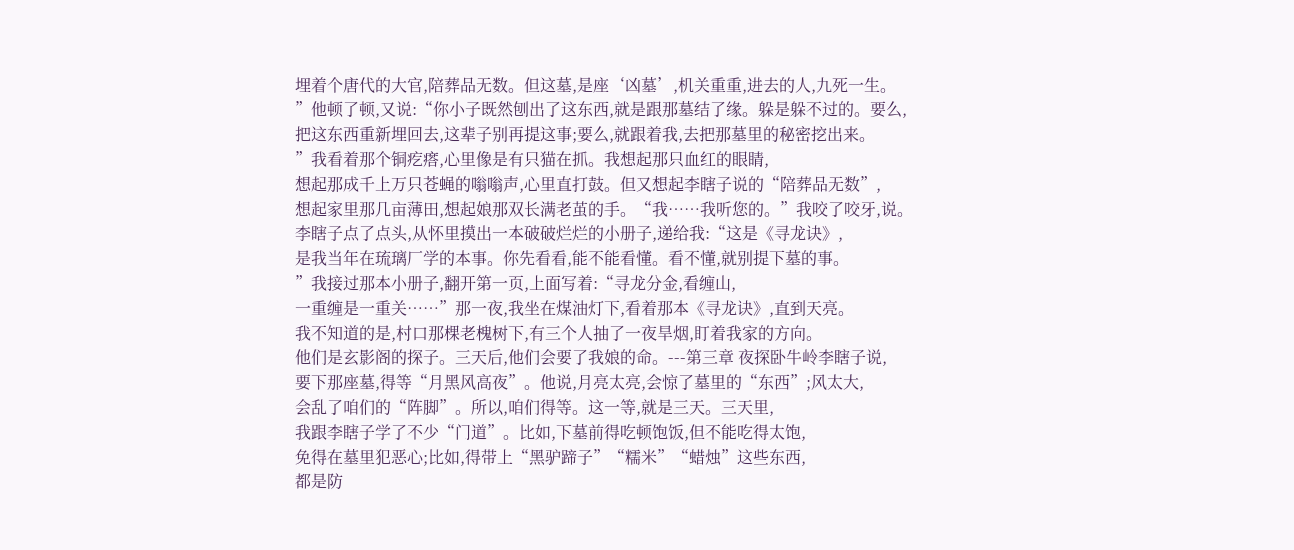埋着个唐代的大官,陪葬品无数。但这墓,是座‘凶墓’,机关重重,进去的人,九死一生。
”他顿了顿,又说:“你小子既然刨出了这东西,就是跟那墓结了缘。躲是躲不过的。要么,
把这东西重新埋回去,这辈子别再提这事;要么,就跟着我,去把那墓里的秘密挖出来。
”我看着那个铜疙瘩,心里像是有只猫在抓。我想起那只血红的眼睛,
想起那成千上万只苍蝇的嗡嗡声,心里直打鼓。但又想起李瞎子说的“陪葬品无数”,
想起家里那几亩薄田,想起娘那双长满老茧的手。“我……我听您的。”我咬了咬牙,说。
李瞎子点了点头,从怀里摸出一本破破烂烂的小册子,递给我:“这是《寻龙诀》,
是我当年在琉璃厂学的本事。你先看看,能不能看懂。看不懂,就别提下墓的事。
”我接过那本小册子,翻开第一页,上面写着:“寻龙分金,看缠山,
一重缠是一重关……”那一夜,我坐在煤油灯下,看着那本《寻龙诀》,直到天亮。
我不知道的是,村口那棵老槐树下,有三个人抽了一夜旱烟,盯着我家的方向。
他们是玄影阁的探子。三天后,他们会要了我娘的命。---第三章 夜探卧牛岭李瞎子说,
要下那座墓,得等“月黑风高夜”。他说,月亮太亮,会惊了墓里的“东西”;风太大,
会乱了咱们的“阵脚”。所以,咱们得等。这一等,就是三天。三天里,
我跟李瞎子学了不少“门道”。比如,下墓前得吃顿饱饭,但不能吃得太饱,
免得在墓里犯恶心;比如,得带上“黑驴蹄子”“糯米”“蜡烛”这些东西,
都是防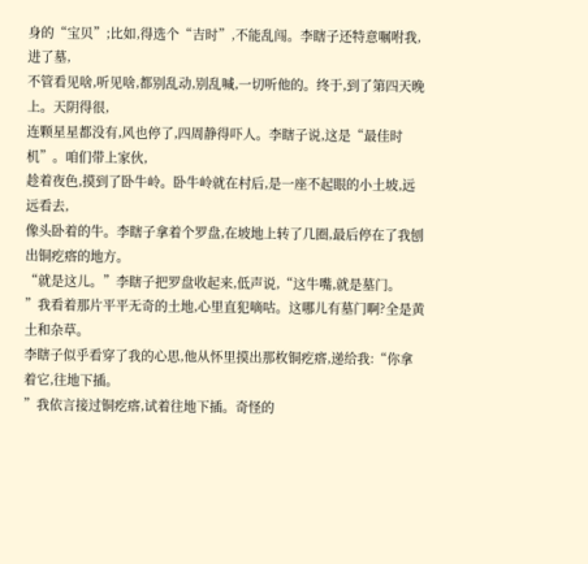身的“宝贝”;比如,得选个“吉时”,不能乱闯。李瞎子还特意嘱咐我,进了墓,
不管看见啥,听见啥,都别乱动,别乱喊,一切听他的。终于,到了第四天晚上。天阴得很,
连颗星星都没有,风也停了,四周静得吓人。李瞎子说,这是“最佳时机”。咱们带上家伙,
趁着夜色,摸到了卧牛岭。卧牛岭就在村后,是一座不起眼的小土坡,远远看去,
像头卧着的牛。李瞎子拿着个罗盘,在坡地上转了几圈,最后停在了我刨出铜疙瘩的地方。
“就是这儿。”李瞎子把罗盘收起来,低声说,“这牛嘴,就是墓门。
”我看着那片平平无奇的土地,心里直犯嘀咕。这哪儿有墓门啊?全是黄土和杂草。
李瞎子似乎看穿了我的心思,他从怀里摸出那枚铜疙瘩,递给我:“你拿着它,往地下插。
”我依言接过铜疙瘩,试着往地下插。奇怪的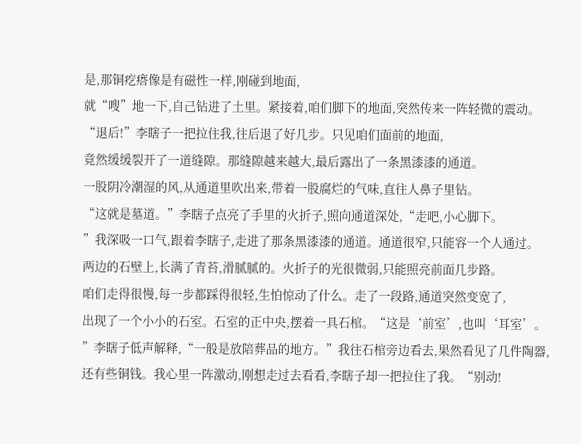是,那铜疙瘩像是有磁性一样,刚碰到地面,
就“嗖”地一下,自己钻进了土里。紧接着,咱们脚下的地面,突然传来一阵轻微的震动。
“退后!”李瞎子一把拉住我,往后退了好几步。只见咱们面前的地面,
竟然缓缓裂开了一道缝隙。那缝隙越来越大,最后露出了一条黑漆漆的通道。
一股阴冷潮湿的风,从通道里吹出来,带着一股腐烂的气味,直往人鼻子里钻。
“这就是墓道。”李瞎子点亮了手里的火折子,照向通道深处,“走吧,小心脚下。
”我深吸一口气,跟着李瞎子,走进了那条黑漆漆的通道。通道很窄,只能容一个人通过。
两边的石壁上,长满了青苔,滑腻腻的。火折子的光很微弱,只能照亮前面几步路。
咱们走得很慢,每一步都踩得很轻,生怕惊动了什么。走了一段路,通道突然变宽了,
出现了一个小小的石室。石室的正中央,摆着一具石棺。“这是‘前室’,也叫‘耳室’。
”李瞎子低声解释,“一般是放陪葬品的地方。”我往石棺旁边看去,果然看见了几件陶器,
还有些铜钱。我心里一阵激动,刚想走过去看看,李瞎子却一把拉住了我。“别动!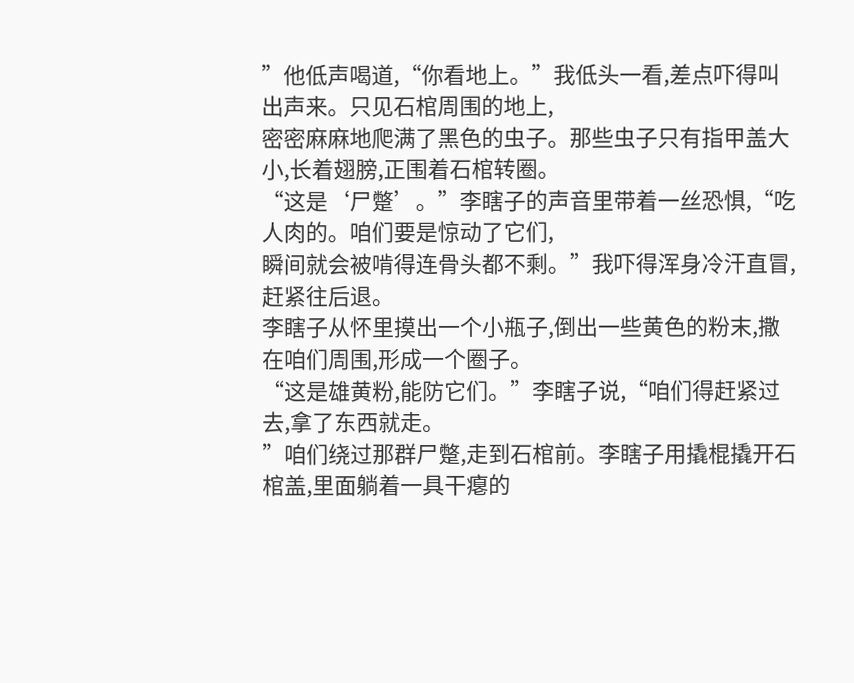”他低声喝道,“你看地上。”我低头一看,差点吓得叫出声来。只见石棺周围的地上,
密密麻麻地爬满了黑色的虫子。那些虫子只有指甲盖大小,长着翅膀,正围着石棺转圈。
“这是‘尸蹩’。”李瞎子的声音里带着一丝恐惧,“吃人肉的。咱们要是惊动了它们,
瞬间就会被啃得连骨头都不剩。”我吓得浑身冷汗直冒,赶紧往后退。
李瞎子从怀里摸出一个小瓶子,倒出一些黄色的粉末,撒在咱们周围,形成一个圈子。
“这是雄黄粉,能防它们。”李瞎子说,“咱们得赶紧过去,拿了东西就走。
”咱们绕过那群尸蹩,走到石棺前。李瞎子用撬棍撬开石棺盖,里面躺着一具干瘪的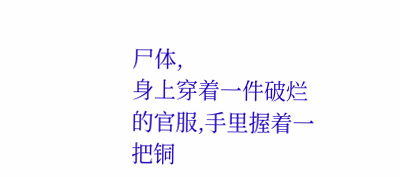尸体,
身上穿着一件破烂的官服,手里握着一把铜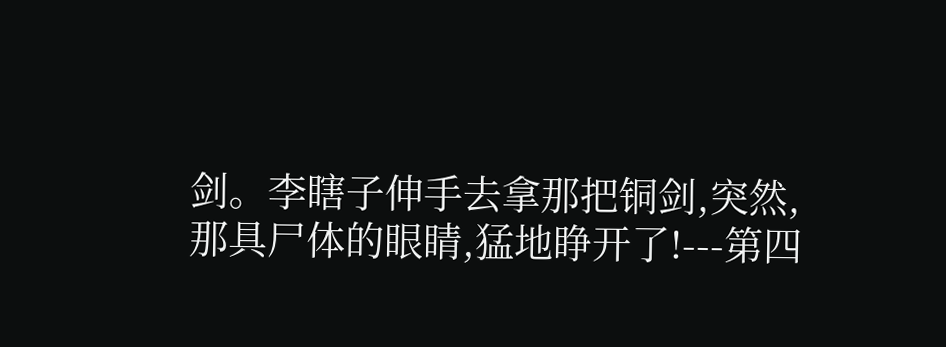剑。李瞎子伸手去拿那把铜剑,突然,
那具尸体的眼睛,猛地睁开了!---第四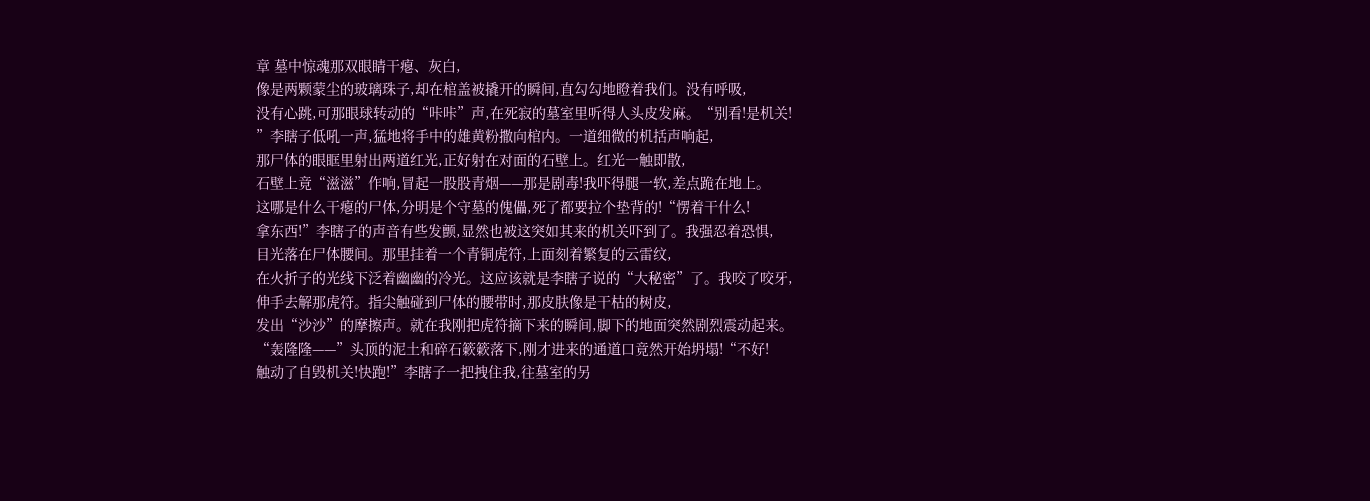章 墓中惊魂那双眼睛干瘪、灰白,
像是两颗蒙尘的玻璃珠子,却在棺盖被撬开的瞬间,直勾勾地瞪着我们。没有呼吸,
没有心跳,可那眼球转动的“咔咔”声,在死寂的墓室里听得人头皮发麻。“别看!是机关!
”李瞎子低吼一声,猛地将手中的雄黄粉撒向棺内。一道细微的机括声响起,
那尸体的眼眶里射出两道红光,正好射在对面的石壁上。红光一触即散,
石壁上竟“滋滋”作响,冒起一股股青烟——那是剧毒!我吓得腿一软,差点跪在地上。
这哪是什么干瘪的尸体,分明是个守墓的傀儡,死了都要拉个垫背的!“愣着干什么!
拿东西!”李瞎子的声音有些发颤,显然也被这突如其来的机关吓到了。我强忍着恐惧,
目光落在尸体腰间。那里挂着一个青铜虎符,上面刻着繁复的云雷纹,
在火折子的光线下泛着幽幽的冷光。这应该就是李瞎子说的“大秘密”了。我咬了咬牙,
伸手去解那虎符。指尖触碰到尸体的腰带时,那皮肤像是干枯的树皮,
发出“沙沙”的摩擦声。就在我刚把虎符摘下来的瞬间,脚下的地面突然剧烈震动起来。
“轰隆隆——”头顶的泥土和碎石簌簌落下,刚才进来的通道口竟然开始坍塌!“不好!
触动了自毁机关!快跑!”李瞎子一把拽住我,往墓室的另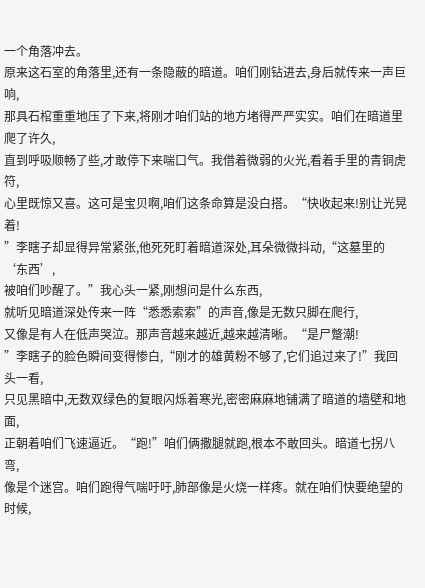一个角落冲去。
原来这石室的角落里,还有一条隐蔽的暗道。咱们刚钻进去,身后就传来一声巨响,
那具石棺重重地压了下来,将刚才咱们站的地方堵得严严实实。咱们在暗道里爬了许久,
直到呼吸顺畅了些,才敢停下来喘口气。我借着微弱的火光,看着手里的青铜虎符,
心里既惊又喜。这可是宝贝啊,咱们这条命算是没白搭。“快收起来!别让光晃着!
”李瞎子却显得异常紧张,他死死盯着暗道深处,耳朵微微抖动,“这墓里的‘东西’,
被咱们吵醒了。”我心头一紧,刚想问是什么东西,
就听见暗道深处传来一阵“悉悉索索”的声音,像是无数只脚在爬行,
又像是有人在低声哭泣。那声音越来越近,越来越清晰。“是尸蹩潮!
”李瞎子的脸色瞬间变得惨白,“刚才的雄黄粉不够了,它们追过来了!”我回头一看,
只见黑暗中,无数双绿色的复眼闪烁着寒光,密密麻麻地铺满了暗道的墙壁和地面,
正朝着咱们飞速逼近。“跑!”咱们俩撒腿就跑,根本不敢回头。暗道七拐八弯,
像是个迷宫。咱们跑得气喘吁吁,肺部像是火烧一样疼。就在咱们快要绝望的时候,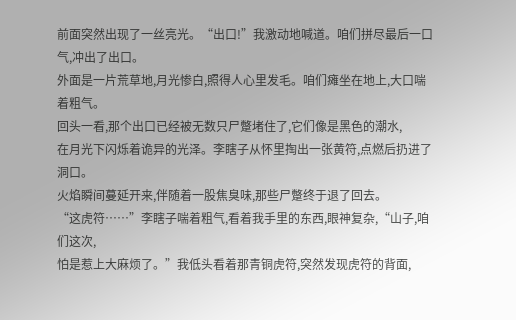前面突然出现了一丝亮光。“出口!”我激动地喊道。咱们拼尽最后一口气,冲出了出口。
外面是一片荒草地,月光惨白,照得人心里发毛。咱们瘫坐在地上,大口喘着粗气。
回头一看,那个出口已经被无数只尸蹩堵住了,它们像是黑色的潮水,
在月光下闪烁着诡异的光泽。李瞎子从怀里掏出一张黄符,点燃后扔进了洞口。
火焰瞬间蔓延开来,伴随着一股焦臭味,那些尸蹩终于退了回去。
“这虎符……”李瞎子喘着粗气,看着我手里的东西,眼神复杂,“山子,咱们这次,
怕是惹上大麻烦了。”我低头看着那青铜虎符,突然发现虎符的背面,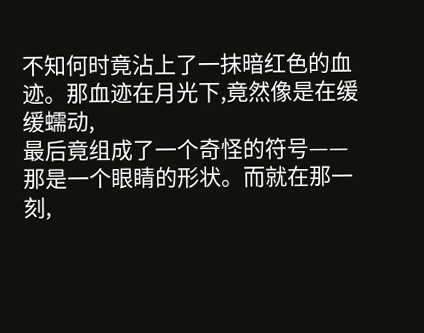不知何时竟沾上了一抹暗红色的血迹。那血迹在月光下,竟然像是在缓缓蠕动,
最后竟组成了一个奇怪的符号——那是一个眼睛的形状。而就在那一刻,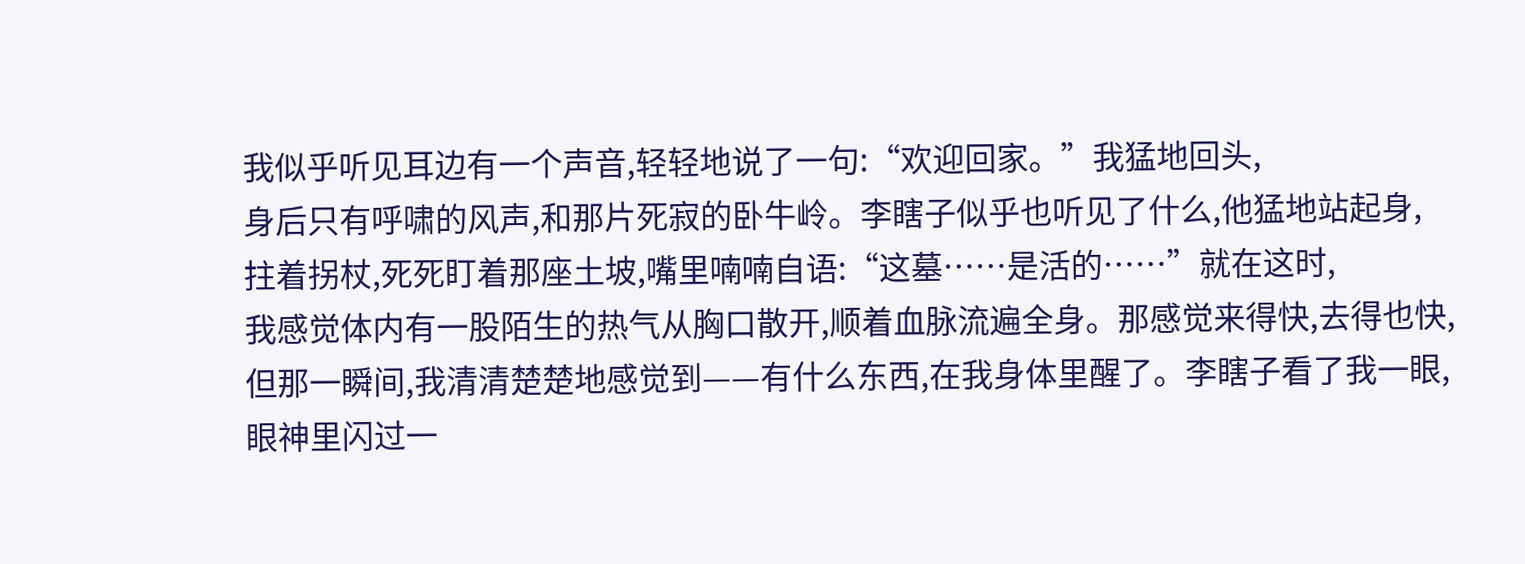我似乎听见耳边有一个声音,轻轻地说了一句:“欢迎回家。”我猛地回头,
身后只有呼啸的风声,和那片死寂的卧牛岭。李瞎子似乎也听见了什么,他猛地站起身,
拄着拐杖,死死盯着那座土坡,嘴里喃喃自语:“这墓……是活的……”就在这时,
我感觉体内有一股陌生的热气从胸口散开,顺着血脉流遍全身。那感觉来得快,去得也快,
但那一瞬间,我清清楚楚地感觉到——有什么东西,在我身体里醒了。李瞎子看了我一眼,
眼神里闪过一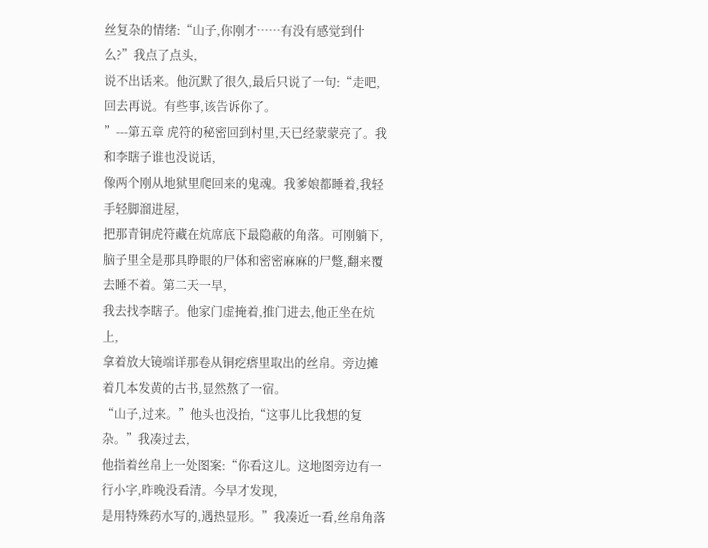丝复杂的情绪:“山子,你刚才……有没有感觉到什么?”我点了点头,
说不出话来。他沉默了很久,最后只说了一句:“走吧,回去再说。有些事,该告诉你了。
”---第五章 虎符的秘密回到村里,天已经蒙蒙亮了。我和李瞎子谁也没说话,
像两个刚从地狱里爬回来的鬼魂。我爹娘都睡着,我轻手轻脚溜进屋,
把那青铜虎符藏在炕席底下最隐蔽的角落。可刚躺下,
脑子里全是那具睁眼的尸体和密密麻麻的尸蹩,翻来覆去睡不着。第二天一早,
我去找李瞎子。他家门虚掩着,推门进去,他正坐在炕上,
拿着放大镜端详那卷从铜疙瘩里取出的丝帛。旁边摊着几本发黄的古书,显然熬了一宿。
“山子,过来。”他头也没抬,“这事儿比我想的复杂。”我凑过去,
他指着丝帛上一处图案:“你看这儿。这地图旁边有一行小字,昨晚没看清。今早才发现,
是用特殊药水写的,遇热显形。”我凑近一看,丝帛角落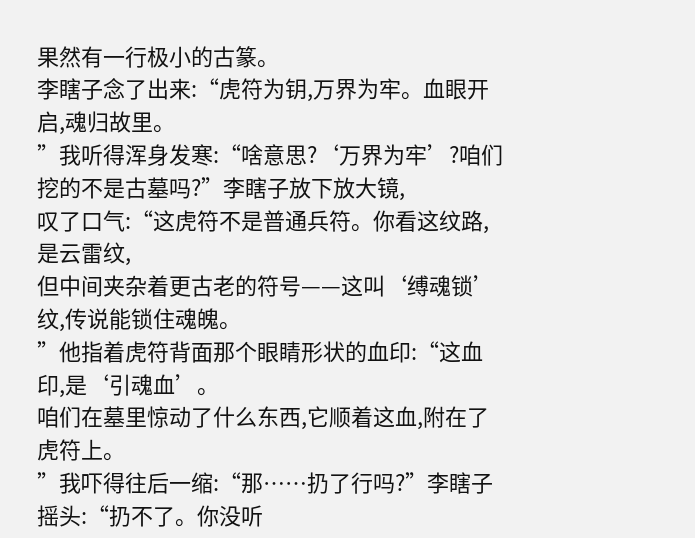果然有一行极小的古篆。
李瞎子念了出来:“虎符为钥,万界为牢。血眼开启,魂归故里。
”我听得浑身发寒:“啥意思?‘万界为牢’?咱们挖的不是古墓吗?”李瞎子放下放大镜,
叹了口气:“这虎符不是普通兵符。你看这纹路,是云雷纹,
但中间夹杂着更古老的符号——这叫‘缚魂锁’纹,传说能锁住魂魄。
”他指着虎符背面那个眼睛形状的血印:“这血印,是‘引魂血’。
咱们在墓里惊动了什么东西,它顺着这血,附在了虎符上。
”我吓得往后一缩:“那……扔了行吗?”李瞎子摇头:“扔不了。你没听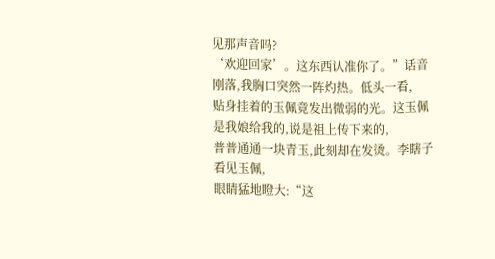见那声音吗?
‘欢迎回家’。这东西认准你了。”话音刚落,我胸口突然一阵灼热。低头一看,
贴身挂着的玉佩竟发出微弱的光。这玉佩是我娘给我的,说是祖上传下来的,
普普通通一块青玉,此刻却在发烫。李瞎子看见玉佩,
眼睛猛地瞪大:“这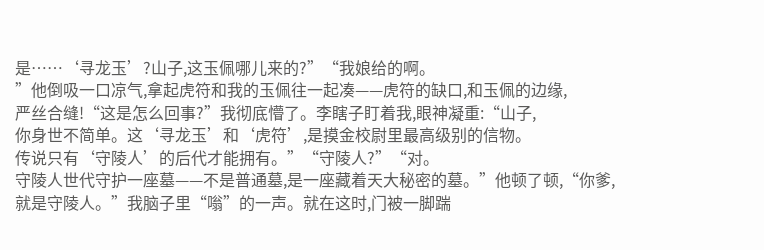是……‘寻龙玉’?山子,这玉佩哪儿来的?”“我娘给的啊。
”他倒吸一口凉气,拿起虎符和我的玉佩往一起凑——虎符的缺口,和玉佩的边缘,
严丝合缝!“这是怎么回事?”我彻底懵了。李瞎子盯着我,眼神凝重:“山子,
你身世不简单。这‘寻龙玉’和‘虎符’,是摸金校尉里最高级别的信物。
传说只有‘守陵人’的后代才能拥有。”“守陵人?”“对。
守陵人世代守护一座墓——不是普通墓,是一座藏着天大秘密的墓。”他顿了顿,“你爹,
就是守陵人。”我脑子里“嗡”的一声。就在这时,门被一脚踹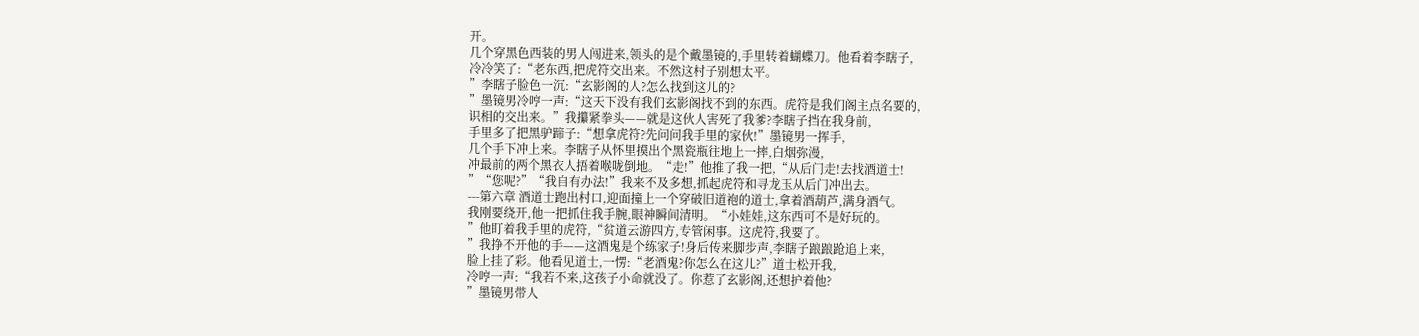开。
几个穿黑色西装的男人闯进来,领头的是个戴墨镜的,手里转着蝴蝶刀。他看着李瞎子,
冷冷笑了:“老东西,把虎符交出来。不然这村子别想太平。
”李瞎子脸色一沉:“玄影阁的人?怎么找到这儿的?
”墨镜男冷哼一声:“这天下没有我们玄影阁找不到的东西。虎符是我们阁主点名要的,
识相的交出来。”我攥紧拳头——就是这伙人害死了我爹?李瞎子挡在我身前,
手里多了把黑驴蹄子:“想拿虎符?先问问我手里的家伙!”墨镜男一挥手,
几个手下冲上来。李瞎子从怀里摸出个黑瓷瓶往地上一摔,白烟弥漫,
冲最前的两个黑衣人捂着喉咙倒地。“走!”他推了我一把,“从后门走!去找酒道士!
”“您呢?”“我自有办法!”我来不及多想,抓起虎符和寻龙玉从后门冲出去。
---第六章 酒道士跑出村口,迎面撞上一个穿破旧道袍的道士,拿着酒葫芦,满身酒气。
我刚要绕开,他一把抓住我手腕,眼神瞬间清明。“小娃娃,这东西可不是好玩的。
”他盯着我手里的虎符,“贫道云游四方,专管闲事。这虎符,我要了。
”我挣不开他的手——这酒鬼是个练家子!身后传来脚步声,李瞎子踉踉跄追上来,
脸上挂了彩。他看见道士,一愣:“老酒鬼?你怎么在这儿?”道士松开我,
冷哼一声:“我若不来,这孩子小命就没了。你惹了玄影阁,还想护着他?
”墨镜男带人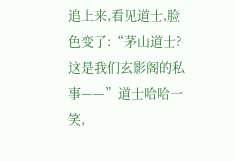追上来,看见道士,脸色变了:“茅山道士?
这是我们玄影阁的私事——”道士哈哈一笑,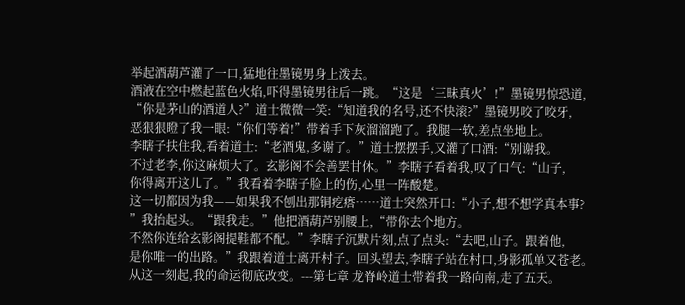举起酒葫芦灌了一口,猛地往墨镜男身上泼去。
酒液在空中燃起蓝色火焰,吓得墨镜男往后一跳。“这是‘三昧真火’!”墨镜男惊恐道,
“你是茅山的酒道人?”道士微微一笑:“知道我的名号,还不快滚?”墨镜男咬了咬牙,
恶狠狠瞪了我一眼:“你们等着!”带着手下灰溜溜跑了。我腿一软,差点坐地上。
李瞎子扶住我,看着道士:“老酒鬼,多谢了。”道士摆摆手,又灌了口酒:“别谢我。
不过老李,你这麻烦大了。玄影阁不会善罢甘休。”李瞎子看着我,叹了口气:“山子,
你得离开这儿了。”我看着李瞎子脸上的伤,心里一阵酸楚。
这一切都因为我——如果我不刨出那铜疙瘩……道士突然开口:“小子,想不想学真本事?
”我抬起头。“跟我走。”他把酒葫芦别腰上,“带你去个地方。
不然你连给玄影阁提鞋都不配。”李瞎子沉默片刻,点了点头:“去吧,山子。跟着他,
是你唯一的出路。”我跟着道士离开村子。回头望去,李瞎子站在村口,身影孤单又苍老。
从这一刻起,我的命运彻底改变。---第七章 龙脊岭道士带着我一路向南,走了五天。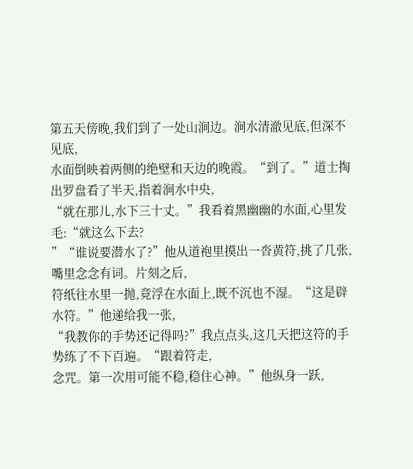第五天傍晚,我们到了一处山涧边。涧水清澈见底,但深不见底,
水面倒映着两侧的绝壁和天边的晚霞。“到了。”道士掏出罗盘看了半天,指着涧水中央,
“就在那儿,水下三十丈。”我看着黑幽幽的水面,心里发毛:“就这么下去?
”“谁说要潜水了?”他从道袍里摸出一沓黄符,挑了几张,嘴里念念有词。片刻之后,
符纸往水里一抛,竟浮在水面上,既不沉也不湿。“这是辟水符。”他递给我一张,
“我教你的手势还记得吗?”我点点头,这几天把这符的手势练了不下百遍。“跟着符走,
念咒。第一次用可能不稳,稳住心神。”他纵身一跃,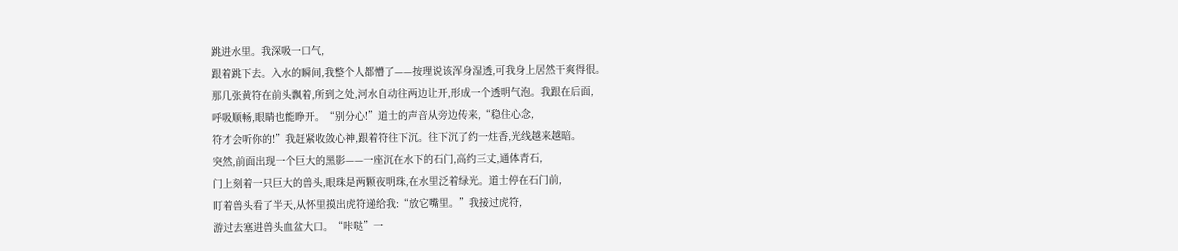跳进水里。我深吸一口气,
跟着跳下去。入水的瞬间,我整个人都懵了——按理说该浑身湿透,可我身上居然干爽得很。
那几张黄符在前头飘着,所到之处,河水自动往两边让开,形成一个透明气泡。我跟在后面,
呼吸顺畅,眼睛也能睁开。“别分心!”道士的声音从旁边传来,“稳住心念,
符才会听你的!”我赶紧收敛心神,跟着符往下沉。往下沉了约一炷香,光线越来越暗。
突然,前面出现一个巨大的黑影——一座沉在水下的石门,高约三丈,通体青石,
门上刻着一只巨大的兽头,眼珠是两颗夜明珠,在水里泛着绿光。道士停在石门前,
盯着兽头看了半天,从怀里摸出虎符递给我:“放它嘴里。”我接过虎符,
游过去塞进兽头血盆大口。“咔哒”一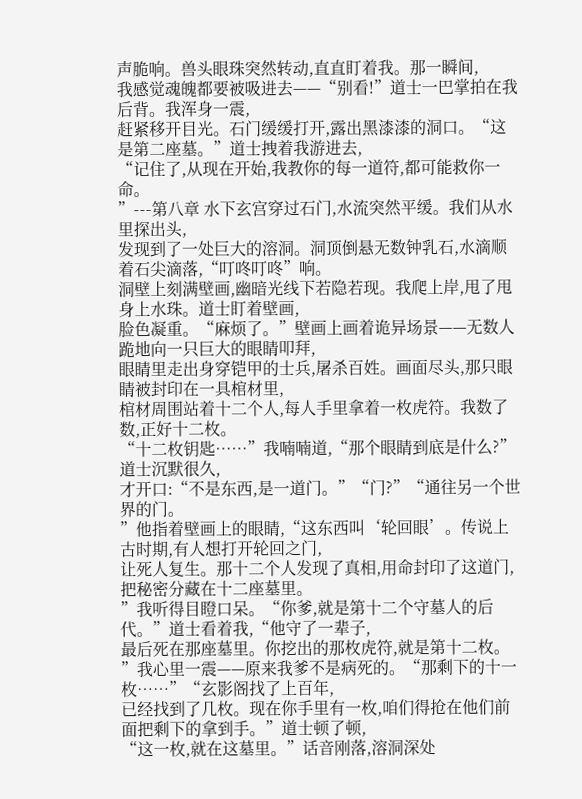声脆响。兽头眼珠突然转动,直直盯着我。那一瞬间,
我感觉魂魄都要被吸进去——“别看!”道士一巴掌拍在我后背。我浑身一震,
赶紧移开目光。石门缓缓打开,露出黑漆漆的洞口。“这是第二座墓。”道士拽着我游进去,
“记住了,从现在开始,我教你的每一道符,都可能救你一命。
”---第八章 水下玄宫穿过石门,水流突然平缓。我们从水里探出头,
发现到了一处巨大的溶洞。洞顶倒悬无数钟乳石,水滴顺着石尖滴落,“叮咚叮咚”响。
洞壁上刻满壁画,幽暗光线下若隐若现。我爬上岸,甩了甩身上水珠。道士盯着壁画,
脸色凝重。“麻烦了。”壁画上画着诡异场景——无数人跪地向一只巨大的眼睛叩拜,
眼睛里走出身穿铠甲的士兵,屠杀百姓。画面尽头,那只眼睛被封印在一具棺材里,
棺材周围站着十二个人,每人手里拿着一枚虎符。我数了数,正好十二枚。
“十二枚钥匙……”我喃喃道,“那个眼睛到底是什么?”道士沉默很久,
才开口:“不是东西,是一道门。”“门?”“通往另一个世界的门。
”他指着壁画上的眼睛,“这东西叫‘轮回眼’。传说上古时期,有人想打开轮回之门,
让死人复生。那十二个人发现了真相,用命封印了这道门,把秘密分藏在十二座墓里。
”我听得目瞪口呆。“你爹,就是第十二个守墓人的后代。”道士看着我,“他守了一辈子,
最后死在那座墓里。你挖出的那枚虎符,就是第十二枚。
”我心里一震——原来我爹不是病死的。“那剩下的十一枚……”“玄影阁找了上百年,
已经找到了几枚。现在你手里有一枚,咱们得抢在他们前面把剩下的拿到手。”道士顿了顿,
“这一枚,就在这墓里。”话音刚落,溶洞深处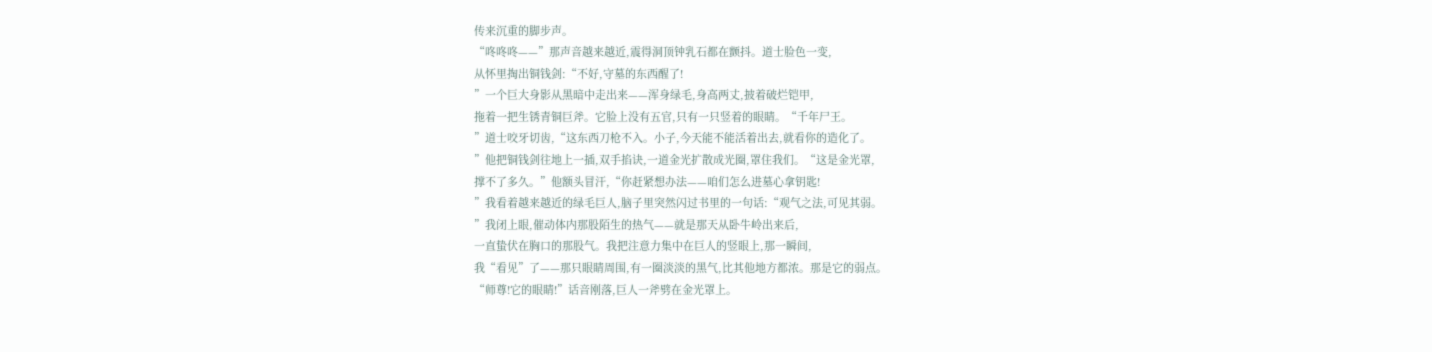传来沉重的脚步声。
“咚咚咚——”那声音越来越近,震得洞顶钟乳石都在颤抖。道士脸色一变,
从怀里掏出铜钱剑:“不好,守墓的东西醒了!
”一个巨大身影从黑暗中走出来——浑身绿毛,身高两丈,披着破烂铠甲,
拖着一把生锈青铜巨斧。它脸上没有五官,只有一只竖着的眼睛。“千年尸王。
”道士咬牙切齿,“这东西刀枪不入。小子,今天能不能活着出去,就看你的造化了。
”他把铜钱剑往地上一插,双手掐诀,一道金光扩散成光圈,罩住我们。“这是金光罩,
撑不了多久。”他额头冒汗,“你赶紧想办法——咱们怎么进墓心拿钥匙!
”我看着越来越近的绿毛巨人,脑子里突然闪过书里的一句话:“观气之法,可见其弱。
”我闭上眼,催动体内那股陌生的热气——就是那天从卧牛岭出来后,
一直蛰伏在胸口的那股气。我把注意力集中在巨人的竖眼上,那一瞬间,
我“看见”了——那只眼睛周围,有一圈淡淡的黑气,比其他地方都浓。那是它的弱点。
“师尊!它的眼睛!”话音刚落,巨人一斧劈在金光罩上。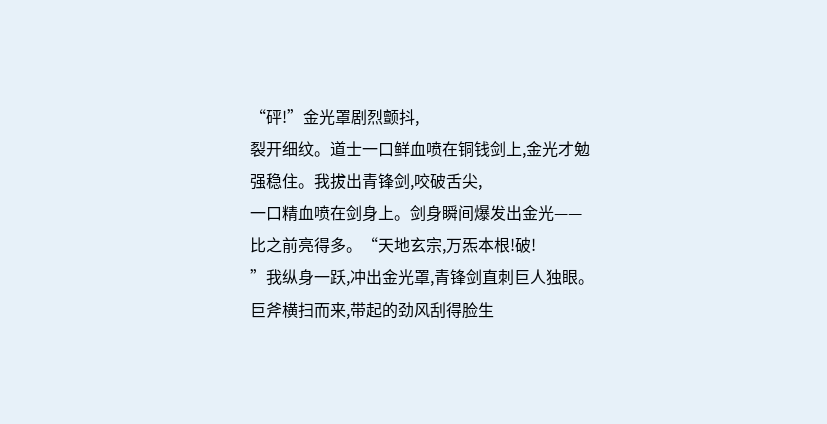“砰!”金光罩剧烈颤抖,
裂开细纹。道士一口鲜血喷在铜钱剑上,金光才勉强稳住。我拔出青锋剑,咬破舌尖,
一口精血喷在剑身上。剑身瞬间爆发出金光——比之前亮得多。“天地玄宗,万炁本根!破!
”我纵身一跃,冲出金光罩,青锋剑直刺巨人独眼。巨斧横扫而来,带起的劲风刮得脸生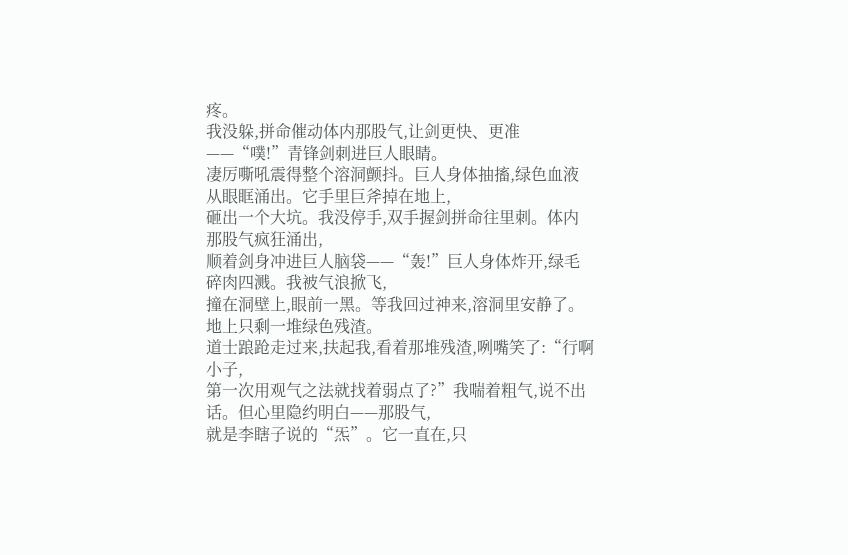疼。
我没躲,拼命催动体内那股气,让剑更快、更准——“噗!”青锋剑刺进巨人眼睛。
凄厉嘶吼震得整个溶洞颤抖。巨人身体抽搐,绿色血液从眼眶涌出。它手里巨斧掉在地上,
砸出一个大坑。我没停手,双手握剑拼命往里刺。体内那股气疯狂涌出,
顺着剑身冲进巨人脑袋——“轰!”巨人身体炸开,绿毛碎肉四溅。我被气浪掀飞,
撞在洞壁上,眼前一黑。等我回过神来,溶洞里安静了。地上只剩一堆绿色残渣。
道士踉跄走过来,扶起我,看着那堆残渣,咧嘴笑了:“行啊小子,
第一次用观气之法就找着弱点了?”我喘着粗气,说不出话。但心里隐约明白——那股气,
就是李瞎子说的“炁”。它一直在,只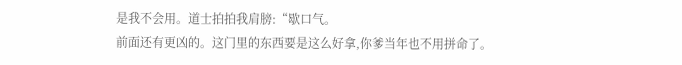是我不会用。道士拍拍我肩膀:“歇口气。
前面还有更凶的。这门里的东西要是这么好拿,你爹当年也不用拼命了。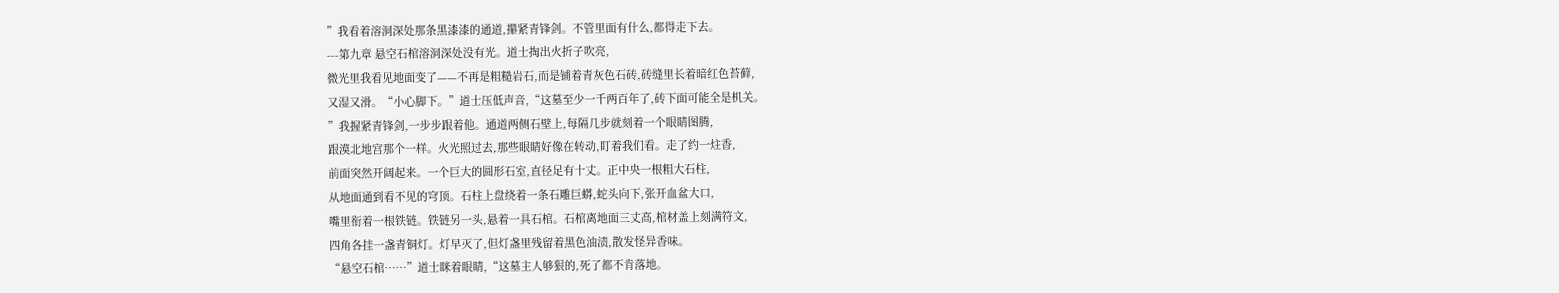”我看着溶洞深处那条黑漆漆的通道,攥紧青锋剑。不管里面有什么,都得走下去。
---第九章 悬空石棺溶洞深处没有光。道士掏出火折子吹亮,
微光里我看见地面变了——不再是粗糙岩石,而是铺着青灰色石砖,砖缝里长着暗红色苔藓,
又湿又滑。“小心脚下。”道士压低声音,“这墓至少一千两百年了,砖下面可能全是机关。
”我握紧青锋剑,一步步跟着他。通道两侧石壁上,每隔几步就刻着一个眼睛图腾,
跟漠北地宫那个一样。火光照过去,那些眼睛好像在转动,盯着我们看。走了约一炷香,
前面突然开阔起来。一个巨大的圆形石室,直径足有十丈。正中央一根粗大石柱,
从地面通到看不见的穹顶。石柱上盘绕着一条石雕巨蟒,蛇头向下,张开血盆大口,
嘴里衔着一根铁链。铁链另一头,悬着一具石棺。石棺离地面三丈高,棺材盖上刻满符文,
四角各挂一盏青铜灯。灯早灭了,但灯盏里残留着黑色油渍,散发怪异香味。
“悬空石棺……”道士眯着眼睛,“这墓主人够狠的,死了都不肯落地。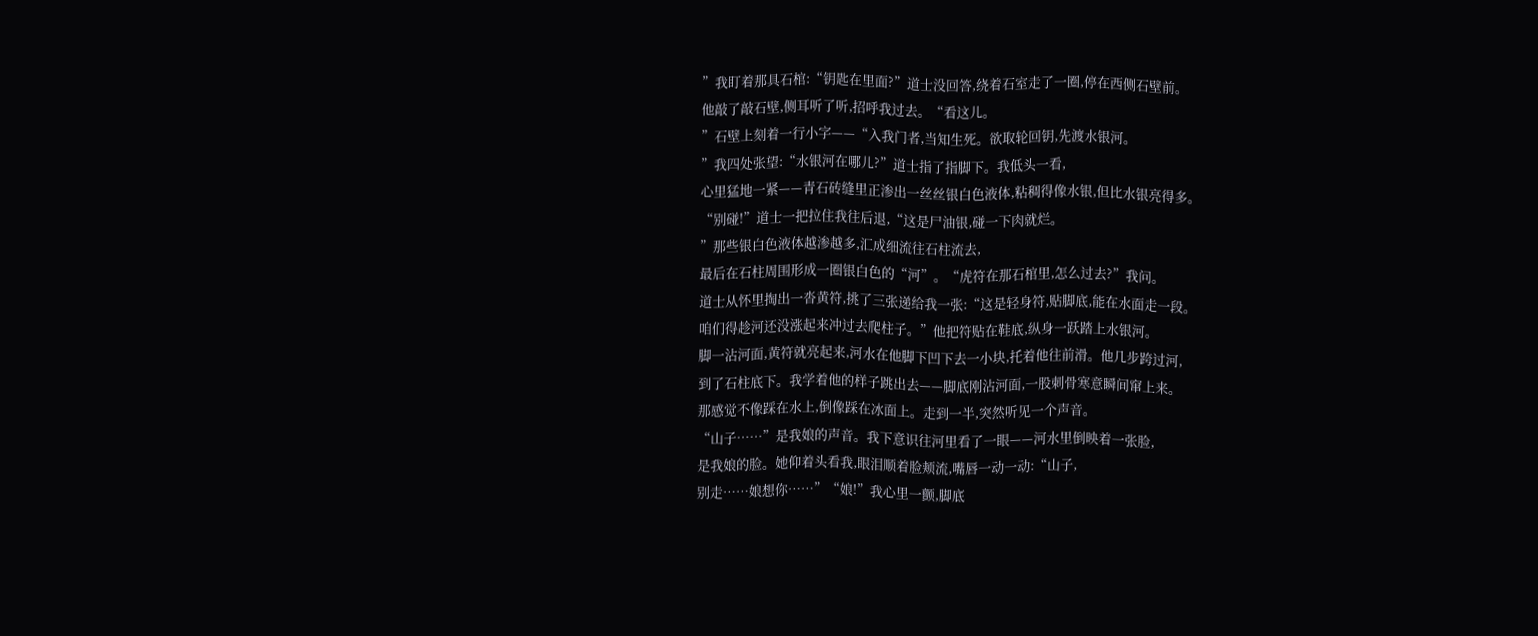”我盯着那具石棺:“钥匙在里面?”道士没回答,绕着石室走了一圈,停在西侧石壁前。
他敲了敲石壁,侧耳听了听,招呼我过去。“看这儿。
”石壁上刻着一行小字——“入我门者,当知生死。欲取轮回钥,先渡水银河。
”我四处张望:“水银河在哪儿?”道士指了指脚下。我低头一看,
心里猛地一紧——青石砖缝里正渗出一丝丝银白色液体,粘稠得像水银,但比水银亮得多。
“别碰!”道士一把拉住我往后退,“这是尸油银,碰一下肉就烂。
”那些银白色液体越渗越多,汇成细流往石柱流去,
最后在石柱周围形成一圈银白色的“河”。“虎符在那石棺里,怎么过去?”我问。
道士从怀里掏出一沓黄符,挑了三张递给我一张:“这是轻身符,贴脚底,能在水面走一段。
咱们得趁河还没涨起来冲过去爬柱子。”他把符贴在鞋底,纵身一跃踏上水银河。
脚一沾河面,黄符就亮起来,河水在他脚下凹下去一小块,托着他往前滑。他几步跨过河,
到了石柱底下。我学着他的样子跳出去——脚底刚沾河面,一股刺骨寒意瞬间窜上来。
那感觉不像踩在水上,倒像踩在冰面上。走到一半,突然听见一个声音。
“山子……”是我娘的声音。我下意识往河里看了一眼——河水里倒映着一张脸,
是我娘的脸。她仰着头看我,眼泪顺着脸颊流,嘴唇一动一动:“山子,
别走……娘想你……”“娘!”我心里一颤,脚底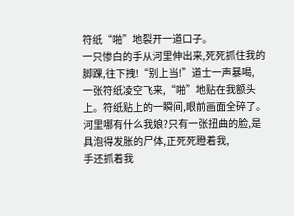符纸“啪”地裂开一道口子。
一只惨白的手从河里伸出来,死死抓住我的脚踝,往下拽!“别上当!”道士一声暴喝,
一张符纸凌空飞来,“啪”地贴在我额头上。符纸贴上的一瞬间,眼前画面全碎了。
河里哪有什么我娘?只有一张扭曲的脸,是具泡得发胀的尸体,正死死瞪着我,
手还抓着我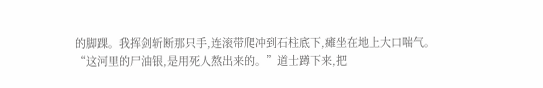的脚踝。我挥剑斩断那只手,连滚带爬冲到石柱底下,瘫坐在地上大口喘气。
“这河里的尸油银,是用死人熬出来的。”道士蹲下来,把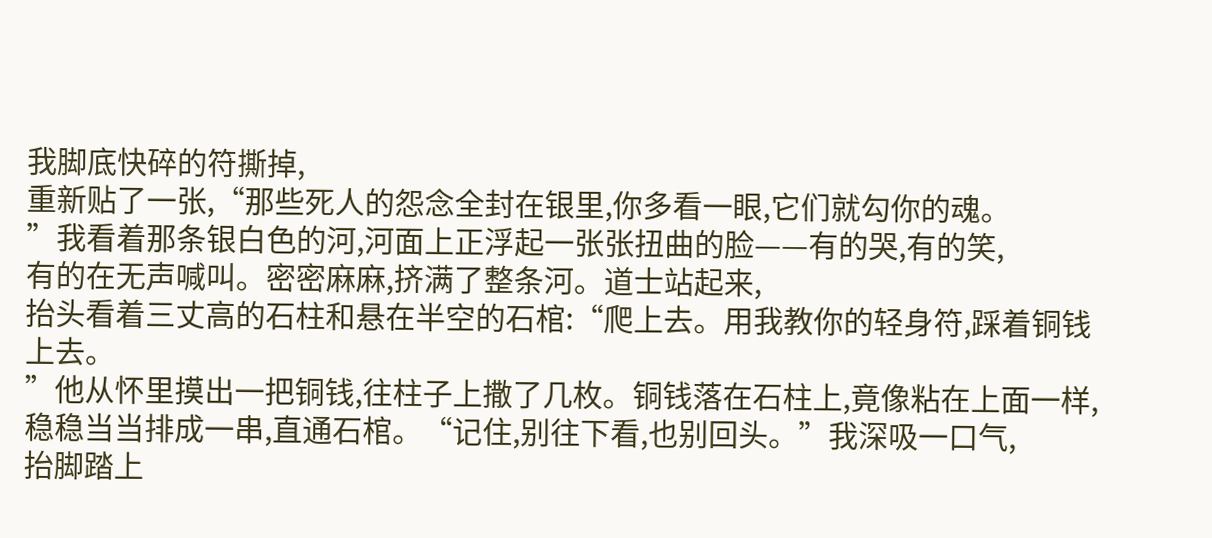我脚底快碎的符撕掉,
重新贴了一张,“那些死人的怨念全封在银里,你多看一眼,它们就勾你的魂。
”我看着那条银白色的河,河面上正浮起一张张扭曲的脸——有的哭,有的笑,
有的在无声喊叫。密密麻麻,挤满了整条河。道士站起来,
抬头看着三丈高的石柱和悬在半空的石棺:“爬上去。用我教你的轻身符,踩着铜钱上去。
”他从怀里摸出一把铜钱,往柱子上撒了几枚。铜钱落在石柱上,竟像粘在上面一样,
稳稳当当排成一串,直通石棺。“记住,别往下看,也别回头。”我深吸一口气,
抬脚踏上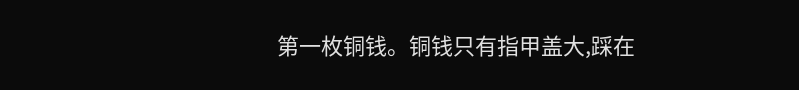第一枚铜钱。铜钱只有指甲盖大,踩在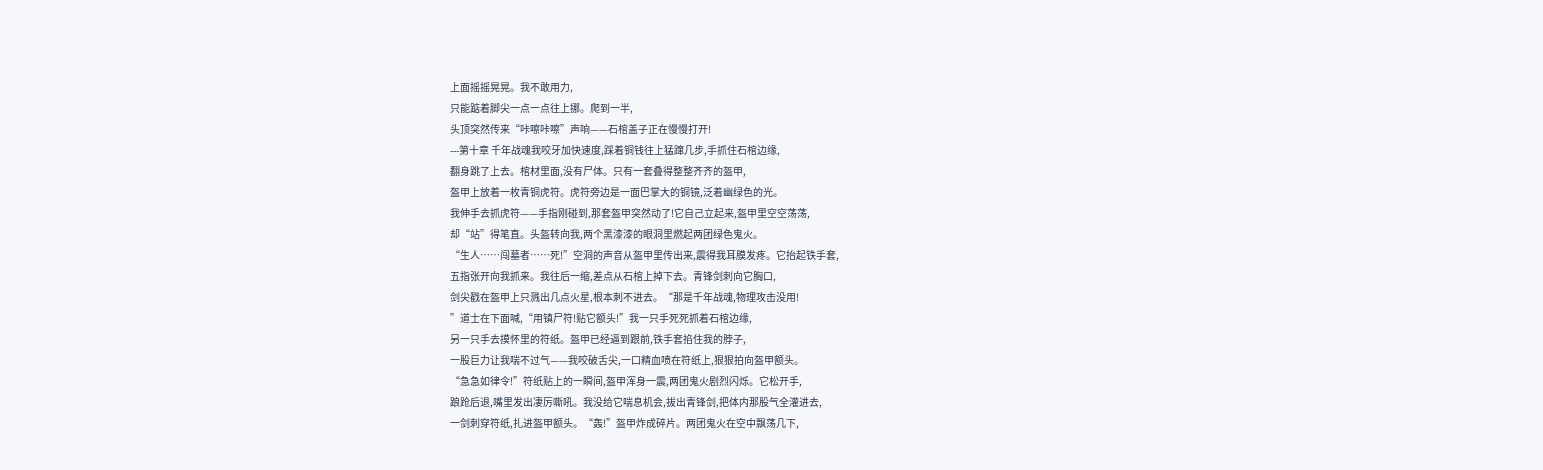上面摇摇晃晃。我不敢用力,
只能踮着脚尖一点一点往上挪。爬到一半,
头顶突然传来“咔嚓咔嚓”声响——石棺盖子正在慢慢打开!
---第十章 千年战魂我咬牙加快速度,踩着铜钱往上猛蹿几步,手抓住石棺边缘,
翻身跳了上去。棺材里面,没有尸体。只有一套叠得整整齐齐的盔甲,
盔甲上放着一枚青铜虎符。虎符旁边是一面巴掌大的铜镜,泛着幽绿色的光。
我伸手去抓虎符——手指刚碰到,那套盔甲突然动了!它自己立起来,盔甲里空空荡荡,
却“站”得笔直。头盔转向我,两个黑漆漆的眼洞里燃起两团绿色鬼火。
“生人……闯墓者……死!”空洞的声音从盔甲里传出来,震得我耳膜发疼。它抬起铁手套,
五指张开向我抓来。我往后一缩,差点从石棺上掉下去。青锋剑刺向它胸口,
剑尖戳在盔甲上只溅出几点火星,根本刺不进去。“那是千年战魂,物理攻击没用!
”道士在下面喊,“用镇尸符!贴它额头!”我一只手死死抓着石棺边缘,
另一只手去摸怀里的符纸。盔甲已经逼到跟前,铁手套掐住我的脖子,
一股巨力让我喘不过气——我咬破舌尖,一口精血喷在符纸上,狠狠拍向盔甲额头。
“急急如律令!”符纸贴上的一瞬间,盔甲浑身一震,两团鬼火剧烈闪烁。它松开手,
踉跄后退,嘴里发出凄厉嘶吼。我没给它喘息机会,拔出青锋剑,把体内那股气全灌进去,
一剑刺穿符纸,扎进盔甲额头。“轰!”盔甲炸成碎片。两团鬼火在空中飘荡几下,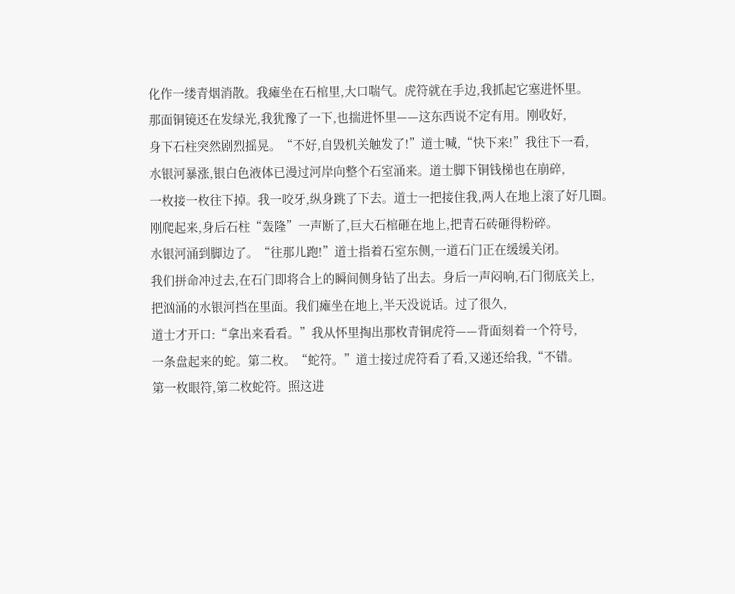化作一缕青烟消散。我瘫坐在石棺里,大口喘气。虎符就在手边,我抓起它塞进怀里。
那面铜镜还在发绿光,我犹豫了一下,也揣进怀里——这东西说不定有用。刚收好,
身下石柱突然剧烈摇晃。“不好,自毁机关触发了!”道士喊,“快下来!”我往下一看,
水银河暴涨,银白色液体已漫过河岸向整个石室涌来。道士脚下铜钱梯也在崩碎,
一枚接一枚往下掉。我一咬牙,纵身跳了下去。道士一把接住我,两人在地上滚了好几圈。
刚爬起来,身后石柱“轰隆”一声断了,巨大石棺砸在地上,把青石砖砸得粉碎。
水银河涌到脚边了。“往那儿跑!”道士指着石室东侧,一道石门正在缓缓关闭。
我们拼命冲过去,在石门即将合上的瞬间侧身钻了出去。身后一声闷响,石门彻底关上,
把汹涌的水银河挡在里面。我们瘫坐在地上,半天没说话。过了很久,
道士才开口:“拿出来看看。”我从怀里掏出那枚青铜虎符——背面刻着一个符号,
一条盘起来的蛇。第二枚。“蛇符。”道士接过虎符看了看,又递还给我,“不错。
第一枚眼符,第二枚蛇符。照这进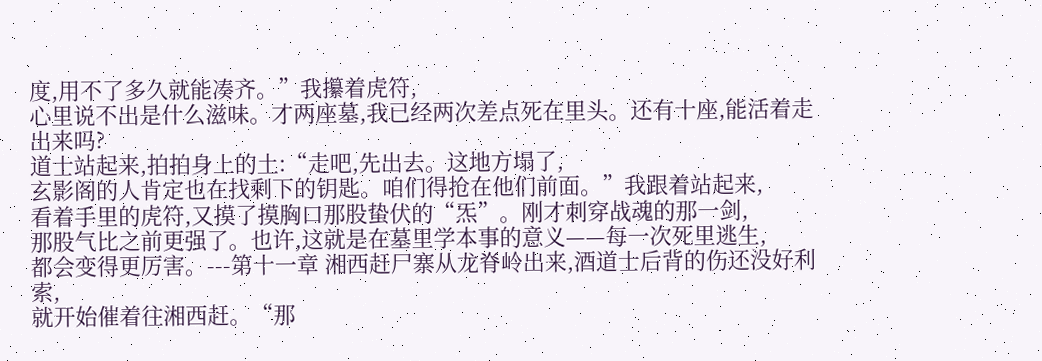度,用不了多久就能凑齐。”我攥着虎符,
心里说不出是什么滋味。才两座墓,我已经两次差点死在里头。还有十座,能活着走出来吗?
道士站起来,拍拍身上的土:“走吧,先出去。这地方塌了,
玄影阁的人肯定也在找剩下的钥匙。咱们得抢在他们前面。”我跟着站起来,
看着手里的虎符,又摸了摸胸口那股蛰伏的“炁”。刚才刺穿战魂的那一剑,
那股气比之前更强了。也许,这就是在墓里学本事的意义——每一次死里逃生,
都会变得更厉害。---第十一章 湘西赶尸寨从龙脊岭出来,酒道士后背的伤还没好利索,
就开始催着往湘西赶。“那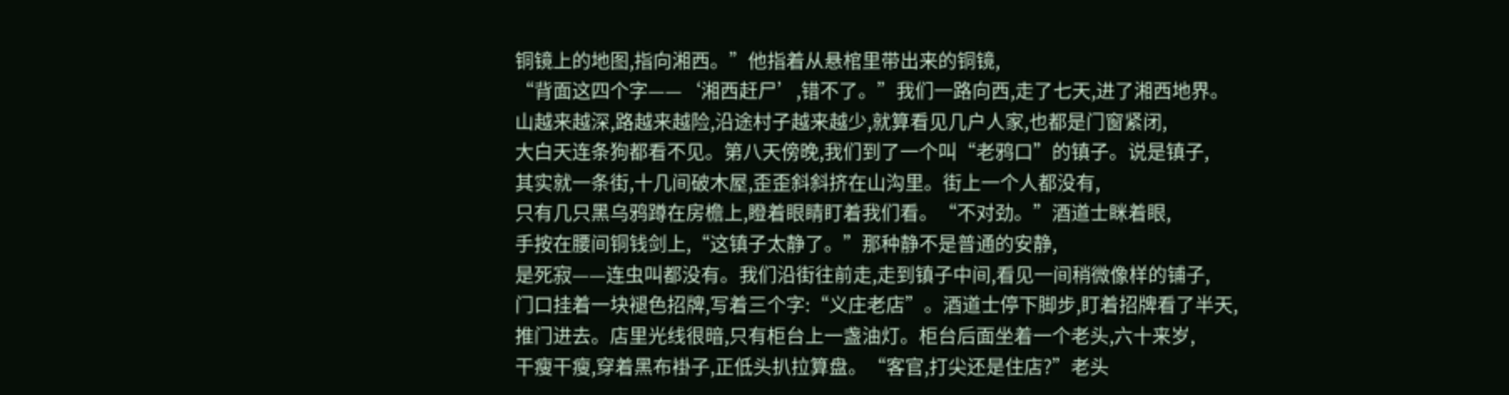铜镜上的地图,指向湘西。”他指着从悬棺里带出来的铜镜,
“背面这四个字——‘湘西赶尸’,错不了。”我们一路向西,走了七天,进了湘西地界。
山越来越深,路越来越险,沿途村子越来越少,就算看见几户人家,也都是门窗紧闭,
大白天连条狗都看不见。第八天傍晚,我们到了一个叫“老鸦口”的镇子。说是镇子,
其实就一条街,十几间破木屋,歪歪斜斜挤在山沟里。街上一个人都没有,
只有几只黑乌鸦蹲在房檐上,瞪着眼睛盯着我们看。“不对劲。”酒道士眯着眼,
手按在腰间铜钱剑上,“这镇子太静了。”那种静不是普通的安静,
是死寂——连虫叫都没有。我们沿街往前走,走到镇子中间,看见一间稍微像样的铺子,
门口挂着一块褪色招牌,写着三个字:“义庄老店”。酒道士停下脚步,盯着招牌看了半天,
推门进去。店里光线很暗,只有柜台上一盏油灯。柜台后面坐着一个老头,六十来岁,
干瘦干瘦,穿着黑布褂子,正低头扒拉算盘。“客官,打尖还是住店?”老头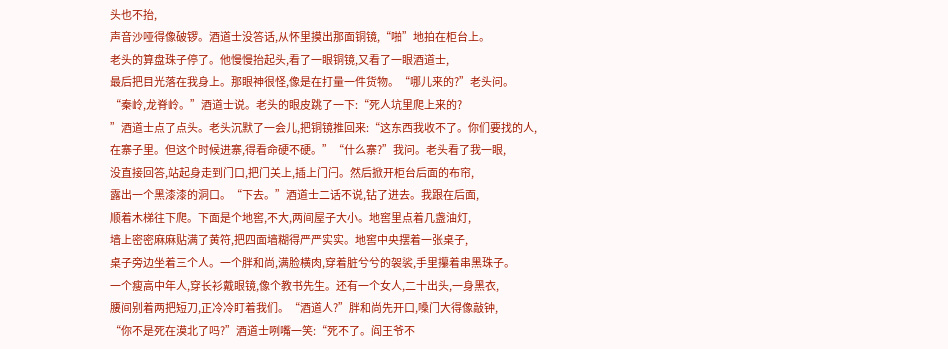头也不抬,
声音沙哑得像破锣。酒道士没答话,从怀里摸出那面铜镜,“啪”地拍在柜台上。
老头的算盘珠子停了。他慢慢抬起头,看了一眼铜镜,又看了一眼酒道士,
最后把目光落在我身上。那眼神很怪,像是在打量一件货物。“哪儿来的?”老头问。
“秦岭,龙脊岭。”酒道士说。老头的眼皮跳了一下:“死人坑里爬上来的?
”酒道士点了点头。老头沉默了一会儿,把铜镜推回来:“这东西我收不了。你们要找的人,
在寨子里。但这个时候进寨,得看命硬不硬。”“什么寨?”我问。老头看了我一眼,
没直接回答,站起身走到门口,把门关上,插上门闩。然后掀开柜台后面的布帘,
露出一个黑漆漆的洞口。“下去。”酒道士二话不说,钻了进去。我跟在后面,
顺着木梯往下爬。下面是个地窖,不大,两间屋子大小。地窖里点着几盏油灯,
墙上密密麻麻贴满了黄符,把四面墙糊得严严实实。地窖中央摆着一张桌子,
桌子旁边坐着三个人。一个胖和尚,满脸横肉,穿着脏兮兮的袈裟,手里攥着串黑珠子。
一个瘦高中年人,穿长衫戴眼镜,像个教书先生。还有一个女人,二十出头,一身黑衣,
腰间别着两把短刀,正冷冷盯着我们。“酒道人?”胖和尚先开口,嗓门大得像敲钟,
“你不是死在漠北了吗?”酒道士咧嘴一笑:“死不了。阎王爷不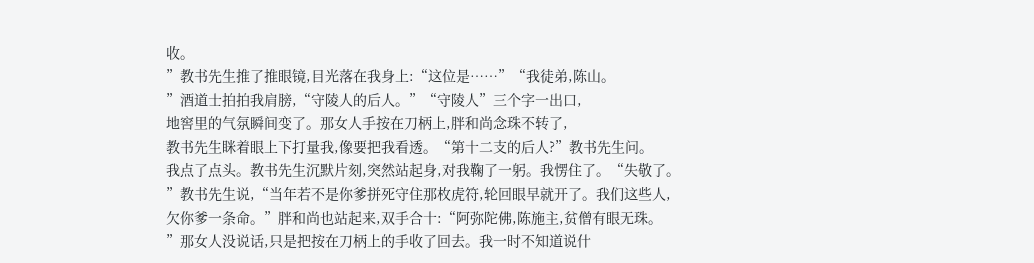收。
”教书先生推了推眼镜,目光落在我身上:“这位是……”“我徒弟,陈山。
”酒道士拍拍我肩膀,“守陵人的后人。”“守陵人”三个字一出口,
地窖里的气氛瞬间变了。那女人手按在刀柄上,胖和尚念珠不转了,
教书先生眯着眼上下打量我,像要把我看透。“第十二支的后人?”教书先生问。
我点了点头。教书先生沉默片刻,突然站起身,对我鞠了一躬。我愣住了。“失敬了。
”教书先生说,“当年若不是你爹拼死守住那枚虎符,轮回眼早就开了。我们这些人,
欠你爹一条命。”胖和尚也站起来,双手合十:“阿弥陀佛,陈施主,贫僧有眼无珠。
”那女人没说话,只是把按在刀柄上的手收了回去。我一时不知道说什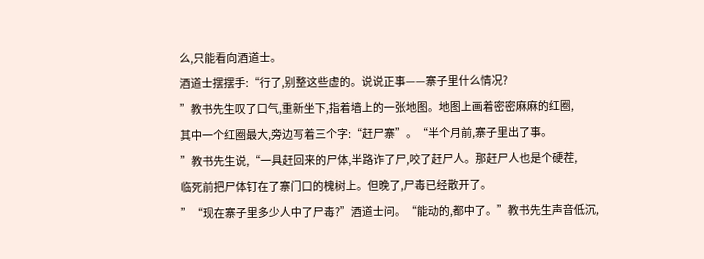么,只能看向酒道士。
酒道士摆摆手:“行了,别整这些虚的。说说正事——寨子里什么情况?
”教书先生叹了口气,重新坐下,指着墙上的一张地图。地图上画着密密麻麻的红圈,
其中一个红圈最大,旁边写着三个字:“赶尸寨”。“半个月前,寨子里出了事。
”教书先生说,“一具赶回来的尸体,半路诈了尸,咬了赶尸人。那赶尸人也是个硬茬,
临死前把尸体钉在了寨门口的槐树上。但晚了,尸毒已经散开了。
”“现在寨子里多少人中了尸毒?”酒道士问。“能动的,都中了。”教书先生声音低沉,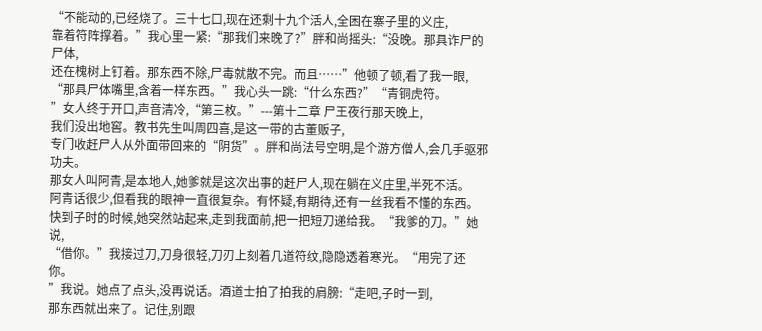“不能动的,已经烧了。三十七口,现在还剩十九个活人,全困在寨子里的义庄,
靠着符阵撑着。”我心里一紧:“那我们来晚了?”胖和尚摇头:“没晚。那具诈尸的尸体,
还在槐树上钉着。那东西不除,尸毒就散不完。而且……”他顿了顿,看了我一眼,
“那具尸体嘴里,含着一样东西。”我心头一跳:“什么东西?”“青铜虎符。
”女人终于开口,声音清冷,“第三枚。”---第十二章 尸王夜行那天晚上,
我们没出地窖。教书先生叫周四喜,是这一带的古董贩子,
专门收赶尸人从外面带回来的“阴货”。胖和尚法号空明,是个游方僧人,会几手驱邪功夫。
那女人叫阿青,是本地人,她爹就是这次出事的赶尸人,现在躺在义庄里,半死不活。
阿青话很少,但看我的眼神一直很复杂。有怀疑,有期待,还有一丝我看不懂的东西。
快到子时的时候,她突然站起来,走到我面前,把一把短刀递给我。“我爹的刀。”她说,
“借你。”我接过刀,刀身很轻,刀刃上刻着几道符纹,隐隐透着寒光。“用完了还你。
”我说。她点了点头,没再说话。酒道士拍了拍我的肩膀:“走吧,子时一到,
那东西就出来了。记住,别跟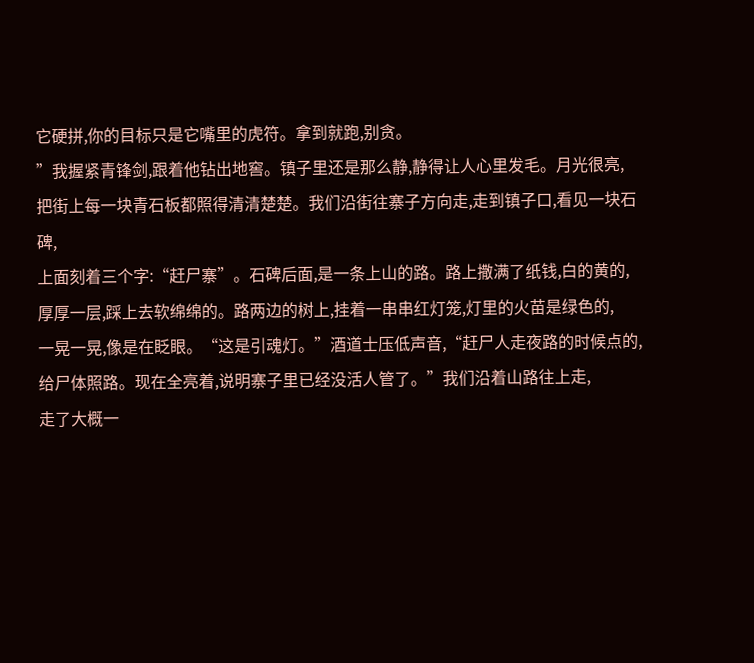它硬拼,你的目标只是它嘴里的虎符。拿到就跑,别贪。
”我握紧青锋剑,跟着他钻出地窖。镇子里还是那么静,静得让人心里发毛。月光很亮,
把街上每一块青石板都照得清清楚楚。我们沿街往寨子方向走,走到镇子口,看见一块石碑,
上面刻着三个字:“赶尸寨”。石碑后面,是一条上山的路。路上撒满了纸钱,白的黄的,
厚厚一层,踩上去软绵绵的。路两边的树上,挂着一串串红灯笼,灯里的火苗是绿色的,
一晃一晃,像是在眨眼。“这是引魂灯。”酒道士压低声音,“赶尸人走夜路的时候点的,
给尸体照路。现在全亮着,说明寨子里已经没活人管了。”我们沿着山路往上走,
走了大概一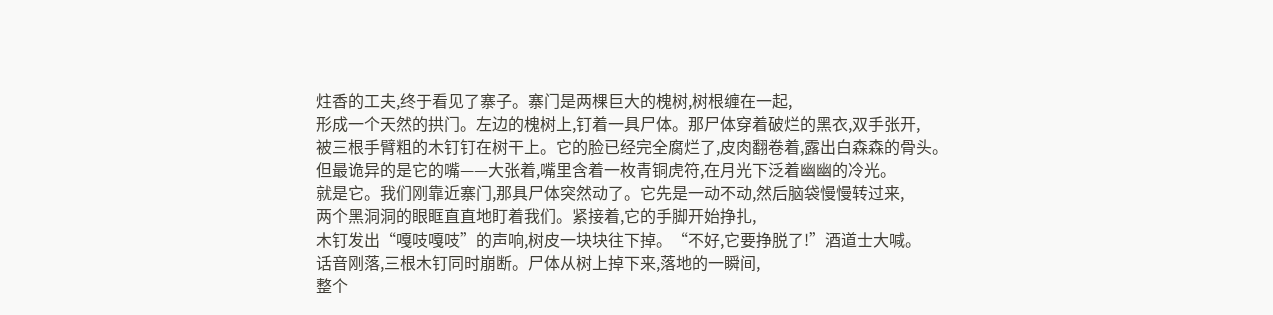炷香的工夫,终于看见了寨子。寨门是两棵巨大的槐树,树根缠在一起,
形成一个天然的拱门。左边的槐树上,钉着一具尸体。那尸体穿着破烂的黑衣,双手张开,
被三根手臂粗的木钉钉在树干上。它的脸已经完全腐烂了,皮肉翻卷着,露出白森森的骨头。
但最诡异的是它的嘴——大张着,嘴里含着一枚青铜虎符,在月光下泛着幽幽的冷光。
就是它。我们刚靠近寨门,那具尸体突然动了。它先是一动不动,然后脑袋慢慢转过来,
两个黑洞洞的眼眶直直地盯着我们。紧接着,它的手脚开始挣扎,
木钉发出“嘎吱嘎吱”的声响,树皮一块块往下掉。“不好,它要挣脱了!”酒道士大喊。
话音刚落,三根木钉同时崩断。尸体从树上掉下来,落地的一瞬间,
整个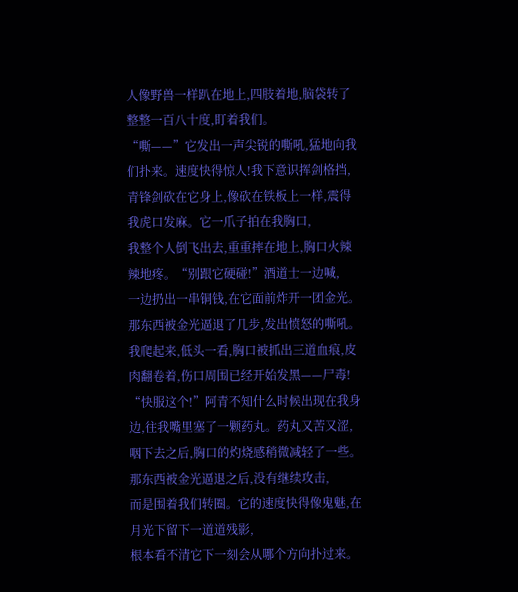人像野兽一样趴在地上,四肢着地,脑袋转了整整一百八十度,盯着我们。
“嘶——”它发出一声尖锐的嘶吼,猛地向我们扑来。速度快得惊人!我下意识挥剑格挡,
青锋剑砍在它身上,像砍在铁板上一样,震得我虎口发麻。它一爪子拍在我胸口,
我整个人倒飞出去,重重摔在地上,胸口火辣辣地疼。“别跟它硬碰!”酒道士一边喊,
一边扔出一串铜钱,在它面前炸开一团金光。那东西被金光逼退了几步,发出愤怒的嘶吼。
我爬起来,低头一看,胸口被抓出三道血痕,皮肉翻卷着,伤口周围已经开始发黑——尸毒!
“快服这个!”阿青不知什么时候出现在我身边,往我嘴里塞了一颗药丸。药丸又苦又涩,
咽下去之后,胸口的灼烧感稍微减轻了一些。那东西被金光逼退之后,没有继续攻击,
而是围着我们转圈。它的速度快得像鬼魅,在月光下留下一道道残影,
根本看不清它下一刻会从哪个方向扑过来。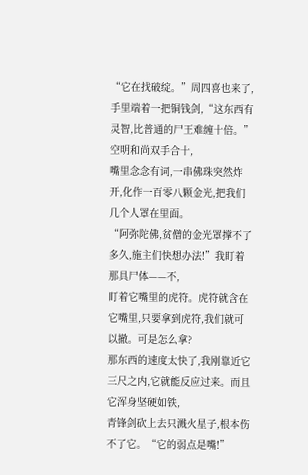“它在找破绽。”周四喜也来了,
手里端着一把铜钱剑,“这东西有灵智,比普通的尸王难缠十倍。”空明和尚双手合十,
嘴里念念有词,一串佛珠突然炸开,化作一百零八颗金光,把我们几个人罩在里面。
“阿弥陀佛,贫僧的金光罩撑不了多久,施主们快想办法!”我盯着那具尸体——不,
盯着它嘴里的虎符。虎符就含在它嘴里,只要拿到虎符,我们就可以撤。可是怎么拿?
那东西的速度太快了,我刚靠近它三尺之内,它就能反应过来。而且它浑身坚硬如铁,
青锋剑砍上去只溅火星子,根本伤不了它。“它的弱点是嘴!”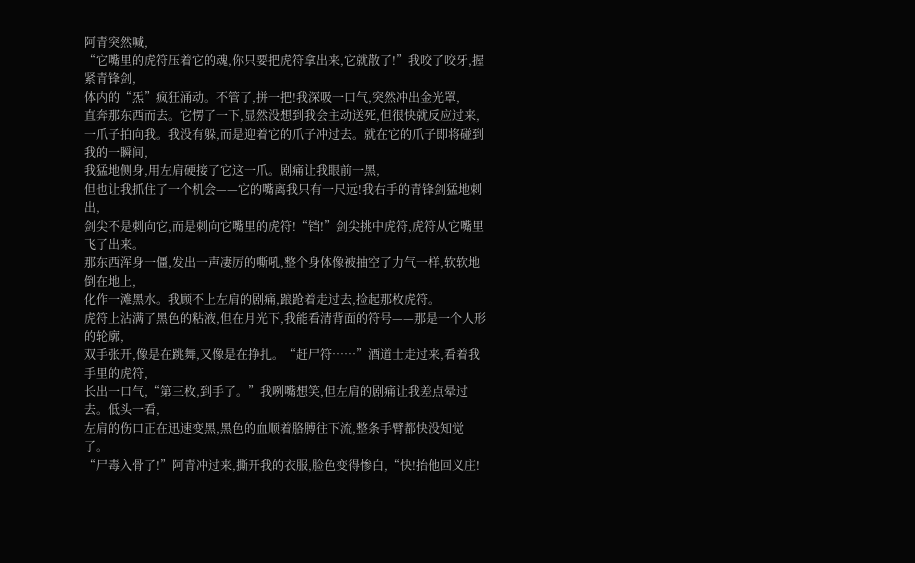阿青突然喊,
“它嘴里的虎符压着它的魂,你只要把虎符拿出来,它就散了!”我咬了咬牙,握紧青锋剑,
体内的“炁”疯狂涌动。不管了,拼一把!我深吸一口气,突然冲出金光罩,
直奔那东西而去。它愣了一下,显然没想到我会主动送死,但很快就反应过来,
一爪子拍向我。我没有躲,而是迎着它的爪子冲过去。就在它的爪子即将碰到我的一瞬间,
我猛地侧身,用左肩硬接了它这一爪。剧痛让我眼前一黑,
但也让我抓住了一个机会——它的嘴离我只有一尺远!我右手的青锋剑猛地刺出,
剑尖不是刺向它,而是刺向它嘴里的虎符!“铛!”剑尖挑中虎符,虎符从它嘴里飞了出来。
那东西浑身一僵,发出一声凄厉的嘶吼,整个身体像被抽空了力气一样,软软地倒在地上,
化作一滩黑水。我顾不上左肩的剧痛,踉跄着走过去,捡起那枚虎符。
虎符上沾满了黑色的粘液,但在月光下,我能看清背面的符号——那是一个人形的轮廓,
双手张开,像是在跳舞,又像是在挣扎。“赶尸符……”酒道士走过来,看着我手里的虎符,
长出一口气,“第三枚,到手了。”我咧嘴想笑,但左肩的剧痛让我差点晕过去。低头一看,
左肩的伤口正在迅速变黑,黑色的血顺着胳膊往下流,整条手臂都快没知觉了。
“尸毒入骨了!”阿青冲过来,撕开我的衣服,脸色变得惨白,“快!抬他回义庄!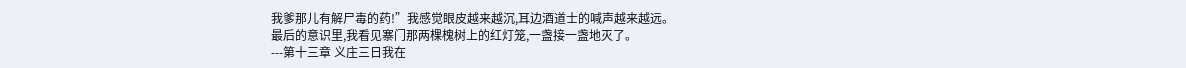我爹那儿有解尸毒的药!”我感觉眼皮越来越沉,耳边酒道士的喊声越来越远。
最后的意识里,我看见寨门那两棵槐树上的红灯笼,一盏接一盏地灭了。
---第十三章 义庄三日我在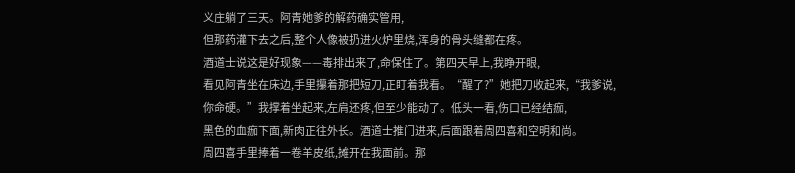义庄躺了三天。阿青她爹的解药确实管用,
但那药灌下去之后,整个人像被扔进火炉里烧,浑身的骨头缝都在疼。
酒道士说这是好现象——毒排出来了,命保住了。第四天早上,我睁开眼,
看见阿青坐在床边,手里攥着那把短刀,正盯着我看。“醒了?”她把刀收起来,“我爹说,
你命硬。”我撑着坐起来,左肩还疼,但至少能动了。低头一看,伤口已经结痂,
黑色的血痂下面,新肉正往外长。酒道士推门进来,后面跟着周四喜和空明和尚。
周四喜手里捧着一卷羊皮纸,摊开在我面前。那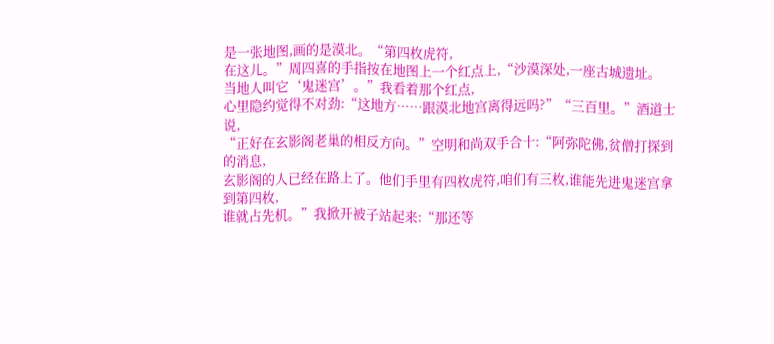是一张地图,画的是漠北。“第四枚虎符,
在这儿。”周四喜的手指按在地图上一个红点上,“沙漠深处,一座古城遗址。
当地人叫它‘鬼迷宫’。”我看着那个红点,
心里隐约觉得不对劲:“这地方……跟漠北地宫离得远吗?”“三百里。”酒道士说,
“正好在玄影阁老巢的相反方向。”空明和尚双手合十:“阿弥陀佛,贫僧打探到的消息,
玄影阁的人已经在路上了。他们手里有四枚虎符,咱们有三枚,谁能先进鬼迷宫拿到第四枚,
谁就占先机。”我掀开被子站起来:“那还等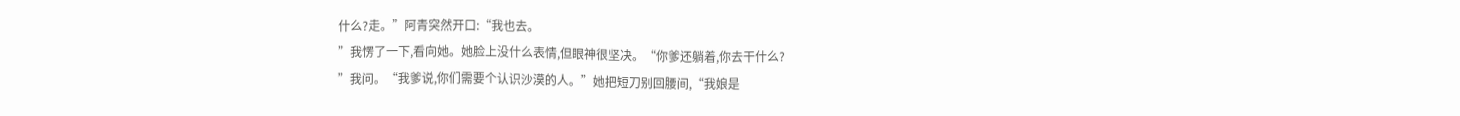什么?走。”阿青突然开口:“我也去。
”我愣了一下,看向她。她脸上没什么表情,但眼神很坚决。“你爹还躺着,你去干什么?
”我问。“我爹说,你们需要个认识沙漠的人。”她把短刀别回腰间,“我娘是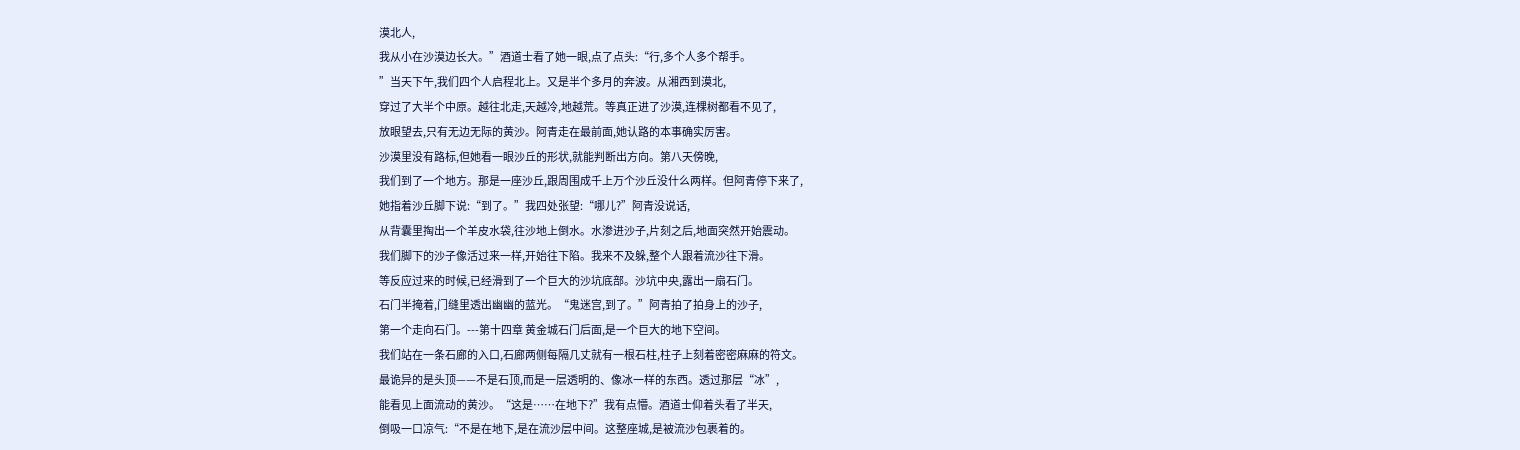漠北人,
我从小在沙漠边长大。”酒道士看了她一眼,点了点头:“行,多个人多个帮手。
”当天下午,我们四个人启程北上。又是半个多月的奔波。从湘西到漠北,
穿过了大半个中原。越往北走,天越冷,地越荒。等真正进了沙漠,连棵树都看不见了,
放眼望去,只有无边无际的黄沙。阿青走在最前面,她认路的本事确实厉害。
沙漠里没有路标,但她看一眼沙丘的形状,就能判断出方向。第八天傍晚,
我们到了一个地方。那是一座沙丘,跟周围成千上万个沙丘没什么两样。但阿青停下来了,
她指着沙丘脚下说:“到了。”我四处张望:“哪儿?”阿青没说话,
从背囊里掏出一个羊皮水袋,往沙地上倒水。水渗进沙子,片刻之后,地面突然开始震动。
我们脚下的沙子像活过来一样,开始往下陷。我来不及躲,整个人跟着流沙往下滑。
等反应过来的时候,已经滑到了一个巨大的沙坑底部。沙坑中央,露出一扇石门。
石门半掩着,门缝里透出幽幽的蓝光。“鬼迷宫,到了。”阿青拍了拍身上的沙子,
第一个走向石门。---第十四章 黄金城石门后面,是一个巨大的地下空间。
我们站在一条石廊的入口,石廊两侧每隔几丈就有一根石柱,柱子上刻着密密麻麻的符文。
最诡异的是头顶——不是石顶,而是一层透明的、像冰一样的东西。透过那层“冰”,
能看见上面流动的黄沙。“这是……在地下?”我有点懵。酒道士仰着头看了半天,
倒吸一口凉气:“不是在地下,是在流沙层中间。这整座城,是被流沙包裹着的。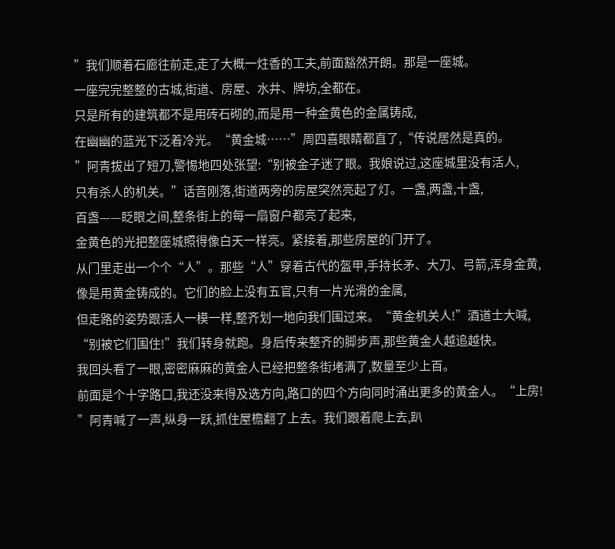”我们顺着石廊往前走,走了大概一炷香的工夫,前面豁然开朗。那是一座城。
一座完完整整的古城,街道、房屋、水井、牌坊,全都在。
只是所有的建筑都不是用砖石砌的,而是用一种金黄色的金属铸成,
在幽幽的蓝光下泛着冷光。“黄金城……”周四喜眼睛都直了,“传说居然是真的。
”阿青拔出了短刀,警惕地四处张望:“别被金子迷了眼。我娘说过,这座城里没有活人,
只有杀人的机关。”话音刚落,街道两旁的房屋突然亮起了灯。一盏,两盏,十盏,
百盏——眨眼之间,整条街上的每一扇窗户都亮了起来,
金黄色的光把整座城照得像白天一样亮。紧接着,那些房屋的门开了。
从门里走出一个个“人”。那些“人”穿着古代的盔甲,手持长矛、大刀、弓箭,浑身金黄,
像是用黄金铸成的。它们的脸上没有五官,只有一片光滑的金属,
但走路的姿势跟活人一模一样,整齐划一地向我们围过来。“黄金机关人!”酒道士大喊,
“别被它们围住!”我们转身就跑。身后传来整齐的脚步声,那些黄金人越追越快。
我回头看了一眼,密密麻麻的黄金人已经把整条街堵满了,数量至少上百。
前面是个十字路口,我还没来得及选方向,路口的四个方向同时涌出更多的黄金人。“上房!
”阿青喊了一声,纵身一跃,抓住屋檐翻了上去。我们跟着爬上去,趴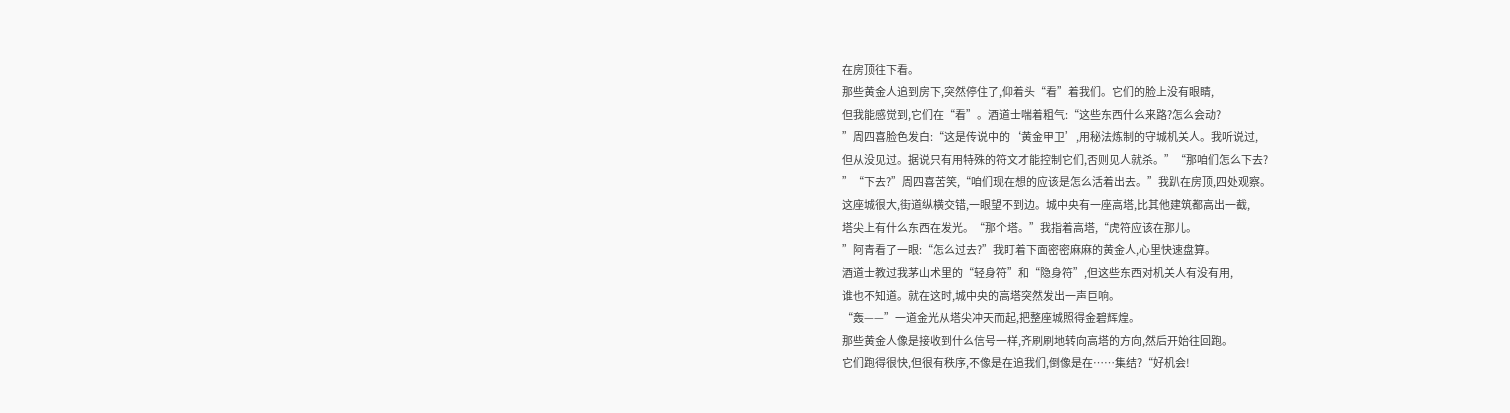在房顶往下看。
那些黄金人追到房下,突然停住了,仰着头“看”着我们。它们的脸上没有眼睛,
但我能感觉到,它们在“看”。酒道士喘着粗气:“这些东西什么来路?怎么会动?
”周四喜脸色发白:“这是传说中的‘黄金甲卫’,用秘法炼制的守城机关人。我听说过,
但从没见过。据说只有用特殊的符文才能控制它们,否则见人就杀。”“那咱们怎么下去?
”“下去?”周四喜苦笑,“咱们现在想的应该是怎么活着出去。”我趴在房顶,四处观察。
这座城很大,街道纵横交错,一眼望不到边。城中央有一座高塔,比其他建筑都高出一截,
塔尖上有什么东西在发光。“那个塔。”我指着高塔,“虎符应该在那儿。
”阿青看了一眼:“怎么过去?”我盯着下面密密麻麻的黄金人,心里快速盘算。
酒道士教过我茅山术里的“轻身符”和“隐身符”,但这些东西对机关人有没有用,
谁也不知道。就在这时,城中央的高塔突然发出一声巨响。
“轰——”一道金光从塔尖冲天而起,把整座城照得金碧辉煌。
那些黄金人像是接收到什么信号一样,齐刷刷地转向高塔的方向,然后开始往回跑。
它们跑得很快,但很有秩序,不像是在追我们,倒像是在……集结?“好机会!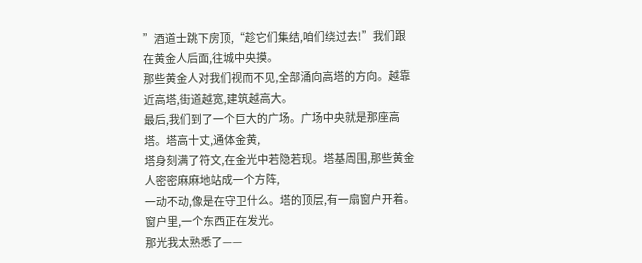”酒道士跳下房顶,“趁它们集结,咱们绕过去!”我们跟在黄金人后面,往城中央摸。
那些黄金人对我们视而不见,全部涌向高塔的方向。越靠近高塔,街道越宽,建筑越高大。
最后,我们到了一个巨大的广场。广场中央就是那座高塔。塔高十丈,通体金黄,
塔身刻满了符文,在金光中若隐若现。塔基周围,那些黄金人密密麻麻地站成一个方阵,
一动不动,像是在守卫什么。塔的顶层,有一扇窗户开着。窗户里,一个东西正在发光。
那光我太熟悉了——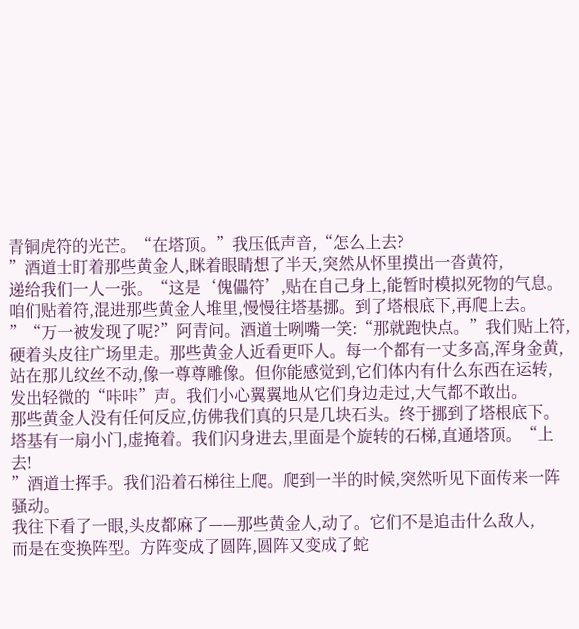青铜虎符的光芒。“在塔顶。”我压低声音,“怎么上去?
”酒道士盯着那些黄金人,眯着眼睛想了半天,突然从怀里摸出一沓黄符,
递给我们一人一张。“这是‘傀儡符’,贴在自己身上,能暂时模拟死物的气息。
咱们贴着符,混进那些黄金人堆里,慢慢往塔基挪。到了塔根底下,再爬上去。
”“万一被发现了呢?”阿青问。酒道士咧嘴一笑:“那就跑快点。”我们贴上符,
硬着头皮往广场里走。那些黄金人近看更吓人。每一个都有一丈多高,浑身金黄,
站在那儿纹丝不动,像一尊尊雕像。但你能感觉到,它们体内有什么东西在运转,
发出轻微的“咔咔”声。我们小心翼翼地从它们身边走过,大气都不敢出。
那些黄金人没有任何反应,仿佛我们真的只是几块石头。终于挪到了塔根底下。
塔基有一扇小门,虚掩着。我们闪身进去,里面是个旋转的石梯,直通塔顶。“上去!
”酒道士挥手。我们沿着石梯往上爬。爬到一半的时候,突然听见下面传来一阵骚动。
我往下看了一眼,头皮都麻了——那些黄金人,动了。它们不是追击什么敌人,
而是在变换阵型。方阵变成了圆阵,圆阵又变成了蛇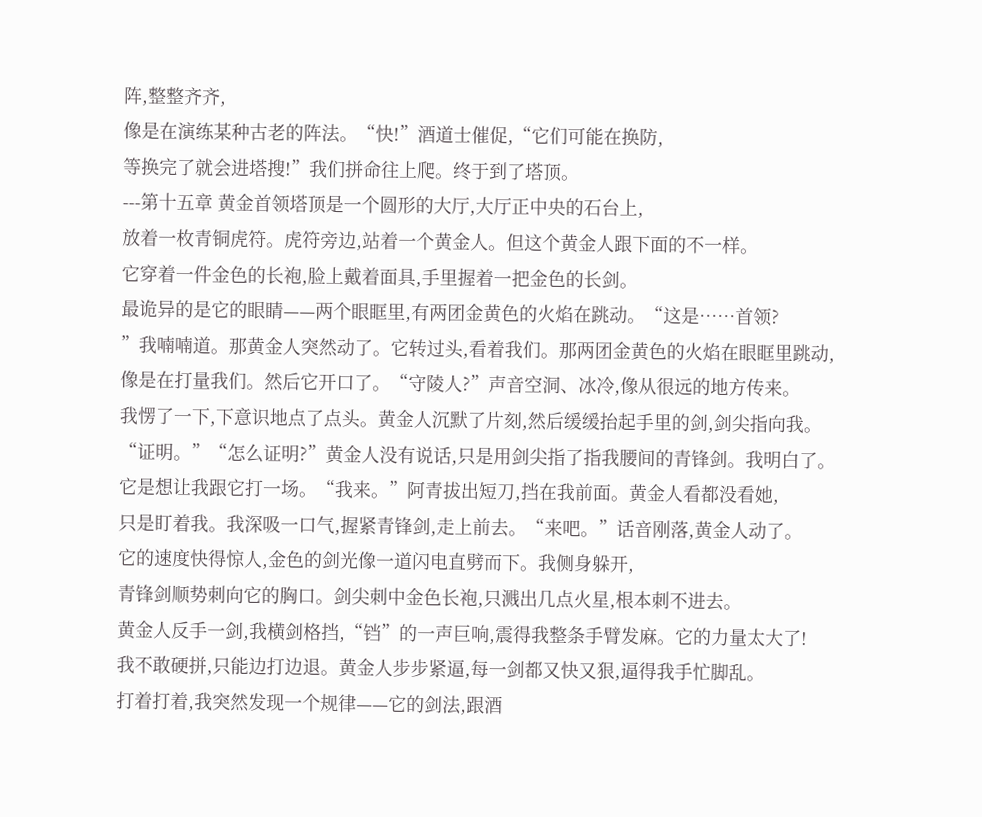阵,整整齐齐,
像是在演练某种古老的阵法。“快!”酒道士催促,“它们可能在换防,
等换完了就会进塔搜!”我们拼命往上爬。终于到了塔顶。
---第十五章 黄金首领塔顶是一个圆形的大厅,大厅正中央的石台上,
放着一枚青铜虎符。虎符旁边,站着一个黄金人。但这个黄金人跟下面的不一样。
它穿着一件金色的长袍,脸上戴着面具,手里握着一把金色的长剑。
最诡异的是它的眼睛——两个眼眶里,有两团金黄色的火焰在跳动。“这是……首领?
”我喃喃道。那黄金人突然动了。它转过头,看着我们。那两团金黄色的火焰在眼眶里跳动,
像是在打量我们。然后它开口了。“守陵人?”声音空洞、冰冷,像从很远的地方传来。
我愣了一下,下意识地点了点头。黄金人沉默了片刻,然后缓缓抬起手里的剑,剑尖指向我。
“证明。”“怎么证明?”黄金人没有说话,只是用剑尖指了指我腰间的青锋剑。我明白了。
它是想让我跟它打一场。“我来。”阿青拔出短刀,挡在我前面。黄金人看都没看她,
只是盯着我。我深吸一口气,握紧青锋剑,走上前去。“来吧。”话音刚落,黄金人动了。
它的速度快得惊人,金色的剑光像一道闪电直劈而下。我侧身躲开,
青锋剑顺势刺向它的胸口。剑尖刺中金色长袍,只溅出几点火星,根本刺不进去。
黄金人反手一剑,我横剑格挡,“铛”的一声巨响,震得我整条手臂发麻。它的力量太大了!
我不敢硬拼,只能边打边退。黄金人步步紧逼,每一剑都又快又狠,逼得我手忙脚乱。
打着打着,我突然发现一个规律——它的剑法,跟酒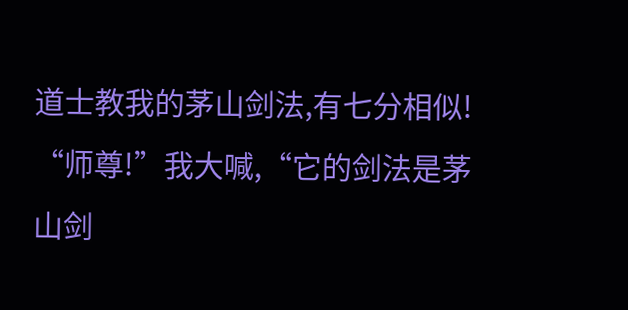道士教我的茅山剑法,有七分相似!
“师尊!”我大喊,“它的剑法是茅山剑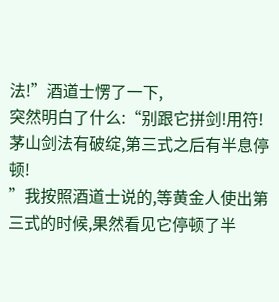法!”酒道士愣了一下,
突然明白了什么:“别跟它拼剑!用符!茅山剑法有破绽,第三式之后有半息停顿!
”我按照酒道士说的,等黄金人使出第三式的时候,果然看见它停顿了半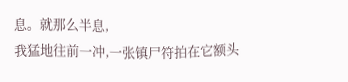息。就那么半息,
我猛地往前一冲,一张镇尸符拍在它额头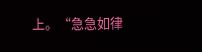上。“急急如律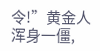令!”黄金人浑身一僵,